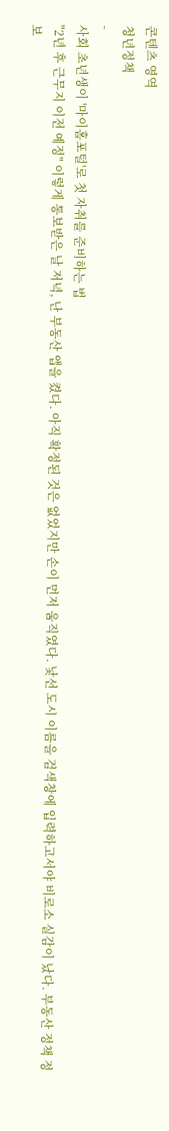콘텐츠 영역
청년정책
-
사회 초년생이 '마이홈포털'로 첫 자취를 준비하는 법
"2년 후 근무지 이전 예정" 이렇게 통보받은 날 저녁, 난 부동산 앱을 켰다. 아직 확정된 것은 없었지만 손이 먼저 움직였다. 낯선 도시 이름을 검색창에 입력하고서야 비로소 실감이 났다. 부동산 정책 정보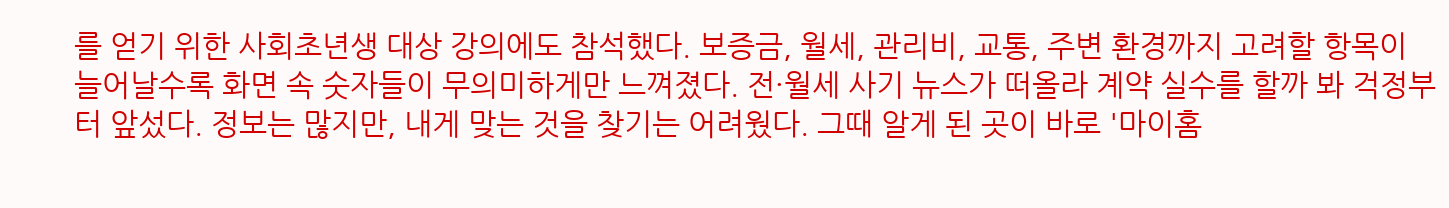를 얻기 위한 사회초년생 대상 강의에도 참석했다. 보증금, 월세, 관리비, 교통, 주변 환경까지 고려할 항목이 늘어날수록 화면 속 숫자들이 무의미하게만 느껴졌다. 전·월세 사기 뉴스가 떠올라 계약 실수를 할까 봐 걱정부터 앞섰다. 정보는 많지만, 내게 맞는 것을 찾기는 어려웠다. 그때 알게 된 곳이 바로 '마이홈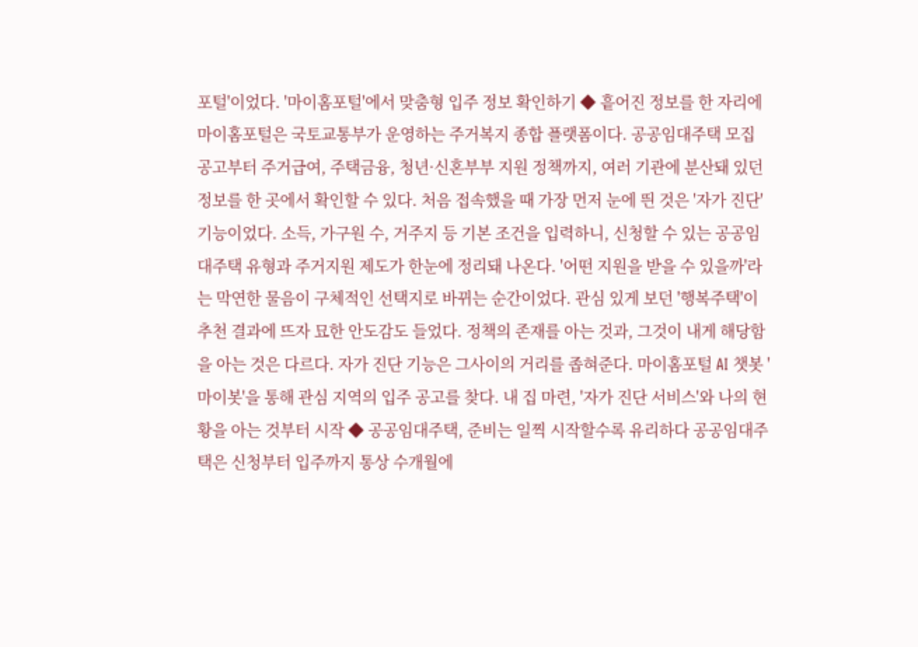포털'이었다. '마이홈포털'에서 맞춤형 입주 정보 확인하기 ◆ 흩어진 정보를 한 자리에 마이홈포털은 국토교통부가 운영하는 주거복지 종합 플랫폼이다. 공공임대주택 모집 공고부터 주거급여, 주택금융, 청년·신혼부부 지원 정책까지, 여러 기관에 분산돼 있던 정보를 한 곳에서 확인할 수 있다. 처음 접속했을 때 가장 먼저 눈에 띈 것은 '자가 진단' 기능이었다. 소득, 가구원 수, 거주지 등 기본 조건을 입력하니, 신청할 수 있는 공공임대주택 유형과 주거지원 제도가 한눈에 정리돼 나온다. '어떤 지원을 받을 수 있을까'라는 막연한 물음이 구체적인 선택지로 바뀌는 순간이었다. 관심 있게 보던 '행복주택'이 추천 결과에 뜨자 묘한 안도감도 들었다. 정책의 존재를 아는 것과, 그것이 내게 해당함을 아는 것은 다르다. 자가 진단 기능은 그사이의 거리를 좁혀준다. 마이홈포털 AI 챗봇 '마이봇'을 통해 관심 지역의 입주 공고를 찾다. 내 집 마련, '자가 진단 서비스'와 나의 현황을 아는 것부터 시작 ◆ 공공임대주택, 준비는 일찍 시작할수록 유리하다 공공임대주택은 신청부터 입주까지 통상 수개월에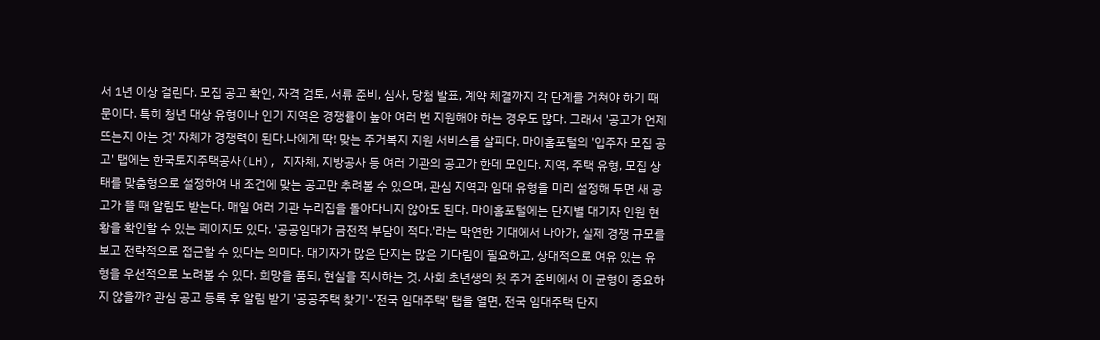서 1년 이상 걸린다. 모집 공고 확인, 자격 검토, 서류 준비, 심사, 당첨 발표, 계약 체결까지 각 단계를 거쳐야 하기 때문이다. 특히 청년 대상 유형이나 인기 지역은 경쟁률이 높아 여러 번 지원해야 하는 경우도 많다. 그래서 '공고가 언제 뜨는지 아는 것' 자체가 경쟁력이 된다.나에게 딱! 맞는 주거복지 지원 서비스를 살피다. 마이홈포털의 '입주자 모집 공고' 탭에는 한국토지주택공사(LH), 지자체, 지방공사 등 여러 기관의 공고가 한데 모인다. 지역, 주택 유형, 모집 상태를 맞춤형으로 설정하여 내 조건에 맞는 공고만 추려볼 수 있으며, 관심 지역과 임대 유형을 미리 설정해 두면 새 공고가 뜰 때 알림도 받는다. 매일 여러 기관 누리집을 돌아다니지 않아도 된다. 마이홈포털에는 단지별 대기자 인원 현황을 확인할 수 있는 페이지도 있다. '공공임대가 금전적 부담이 적다.'라는 막연한 기대에서 나아가, 실제 경쟁 규모를 보고 전략적으로 접근할 수 있다는 의미다. 대기자가 많은 단지는 많은 기다림이 필요하고, 상대적으로 여유 있는 유형을 우선적으로 노려볼 수 있다. 희망을 품되, 현실을 직시하는 것. 사회 초년생의 첫 주거 준비에서 이 균형이 중요하지 않을까? 관심 공고 등록 후 알림 받기 '공공주택 찾기'-'전국 임대주택' 탭을 열면, 전국 임대주택 단지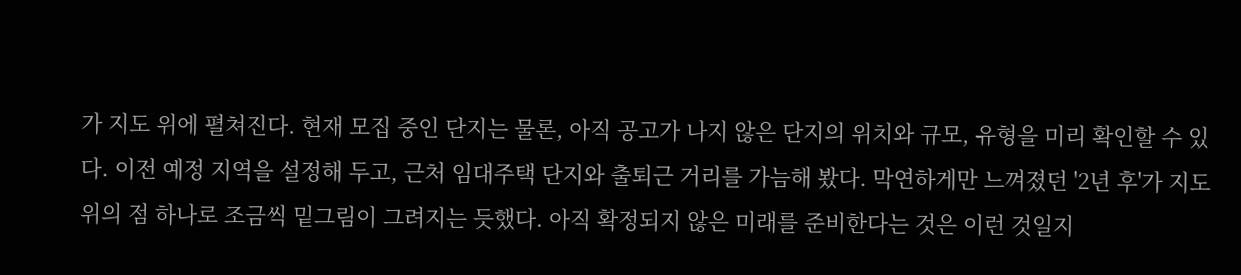가 지도 위에 펼쳐진다. 현재 모집 중인 단지는 물론, 아직 공고가 나지 않은 단지의 위치와 규모, 유형을 미리 확인할 수 있다. 이전 예정 지역을 설정해 두고, 근처 임대주택 단지와 출퇴근 거리를 가늠해 봤다. 막연하게만 느껴졌던 '2년 후'가 지도 위의 점 하나로 조금씩 밑그림이 그려지는 듯했다. 아직 확정되지 않은 미래를 준비한다는 것은 이런 것일지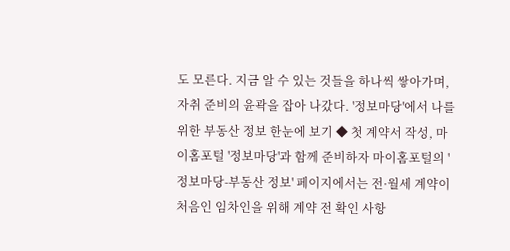도 모른다. 지금 알 수 있는 것들을 하나씩 쌓아가며, 자취 준비의 윤곽을 잡아 나갔다. '정보마당'에서 나를 위한 부동산 정보 한눈에 보기 ◆ 첫 계약서 작성, 마이홈포털 '정보마당'과 함께 준비하자 마이홈포털의 '정보마당-부동산 정보' 페이지에서는 전·월세 계약이 처음인 임차인을 위해 계약 전 확인 사항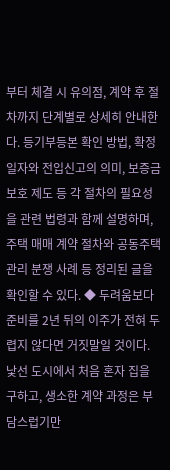부터 체결 시 유의점, 계약 후 절차까지 단계별로 상세히 안내한다. 등기부등본 확인 방법, 확정일자와 전입신고의 의미, 보증금 보호 제도 등 각 절차의 필요성을 관련 법령과 함께 설명하며, 주택 매매 계약 절차와 공동주택 관리 분쟁 사례 등 정리된 글을 확인할 수 있다. ◆ 두려움보다 준비를 2년 뒤의 이주가 전혀 두렵지 않다면 거짓말일 것이다. 낯선 도시에서 처음 혼자 집을 구하고, 생소한 계약 과정은 부담스럽기만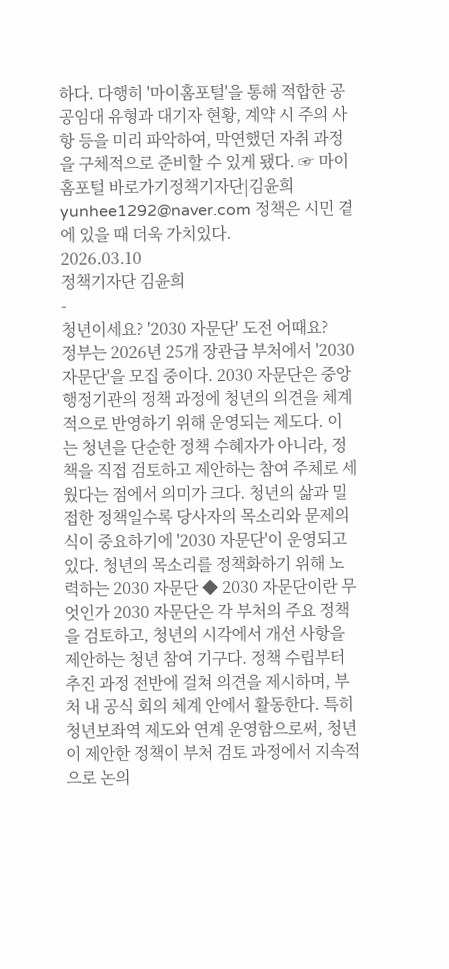하다. 다행히 '마이홈포털'을 통해 적합한 공공임대 유형과 대기자 현황, 계약 시 주의 사항 등을 미리 파악하여, 막연했던 자취 과정을 구체적으로 준비할 수 있게 됐다. ☞ 마이홈포털 바로가기정책기자단|김윤희yunhee1292@naver.com 정책은 시민 곁에 있을 때 더욱 가치있다.
2026.03.10
정책기자단 김윤희
-
청년이세요? '2030 자문단' 도전 어때요?
정부는 2026년 25개 장관급 부처에서 '2030 자문단'을 모집 중이다. 2030 자문단은 중앙행정기관의 정책 과정에 청년의 의견을 체계적으로 반영하기 위해 운영되는 제도다. 이는 청년을 단순한 정책 수혜자가 아니라, 정책을 직접 검토하고 제안하는 참여 주체로 세웠다는 점에서 의미가 크다. 청년의 삶과 밀접한 정책일수록 당사자의 목소리와 문제의식이 중요하기에 '2030 자문단'이 운영되고 있다. 청년의 목소리를 정책화하기 위해 노력하는 2030 자문단 ◆ 2030 자문단이란 무엇인가 2030 자문단은 각 부처의 주요 정책을 검토하고, 청년의 시각에서 개선 사항을 제안하는 청년 참여 기구다. 정책 수립부터 추진 과정 전반에 걸쳐 의견을 제시하며, 부처 내 공식 회의 체계 안에서 활동한다. 특히 청년보좌역 제도와 연계 운영함으로써, 청년이 제안한 정책이 부처 검토 과정에서 지속적으로 논의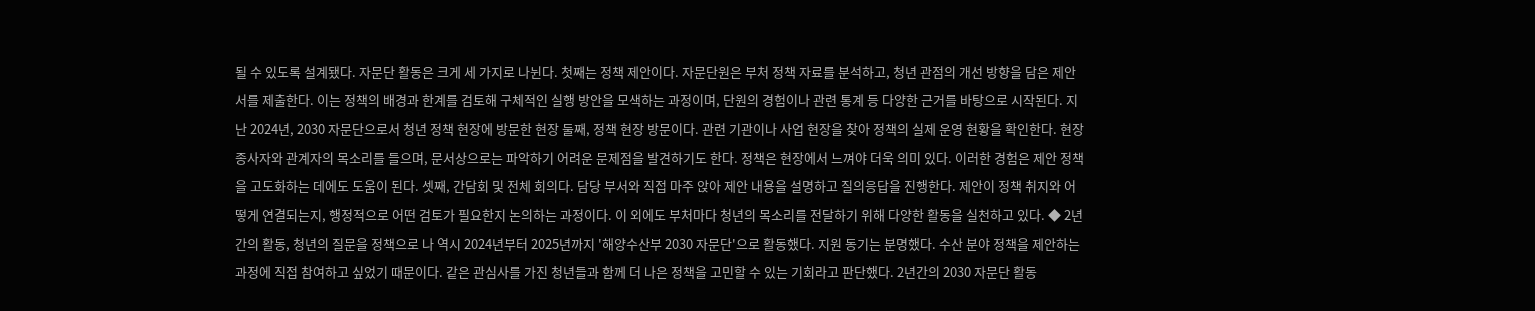될 수 있도록 설계됐다. 자문단 활동은 크게 세 가지로 나뉜다. 첫째는 정책 제안이다. 자문단원은 부처 정책 자료를 분석하고, 청년 관점의 개선 방향을 담은 제안서를 제출한다. 이는 정책의 배경과 한계를 검토해 구체적인 실행 방안을 모색하는 과정이며, 단원의 경험이나 관련 통계 등 다양한 근거를 바탕으로 시작된다. 지난 2024년, 2030 자문단으로서 청년 정책 현장에 방문한 현장 둘째, 정책 현장 방문이다. 관련 기관이나 사업 현장을 찾아 정책의 실제 운영 현황을 확인한다. 현장 종사자와 관계자의 목소리를 들으며, 문서상으로는 파악하기 어려운 문제점을 발견하기도 한다. 정책은 현장에서 느껴야 더욱 의미 있다. 이러한 경험은 제안 정책을 고도화하는 데에도 도움이 된다. 셋째, 간담회 및 전체 회의다. 담당 부서와 직접 마주 앉아 제안 내용을 설명하고 질의응답을 진행한다. 제안이 정책 취지와 어떻게 연결되는지, 행정적으로 어떤 검토가 필요한지 논의하는 과정이다. 이 외에도 부처마다 청년의 목소리를 전달하기 위해 다양한 활동을 실천하고 있다. ◆ 2년 간의 활동, 청년의 질문을 정책으로 나 역시 2024년부터 2025년까지 '해양수산부 2030 자문단'으로 활동했다. 지원 동기는 분명했다. 수산 분야 정책을 제안하는 과정에 직접 참여하고 싶었기 때문이다. 같은 관심사를 가진 청년들과 함께 더 나은 정책을 고민할 수 있는 기회라고 판단했다. 2년간의 2030 자문단 활동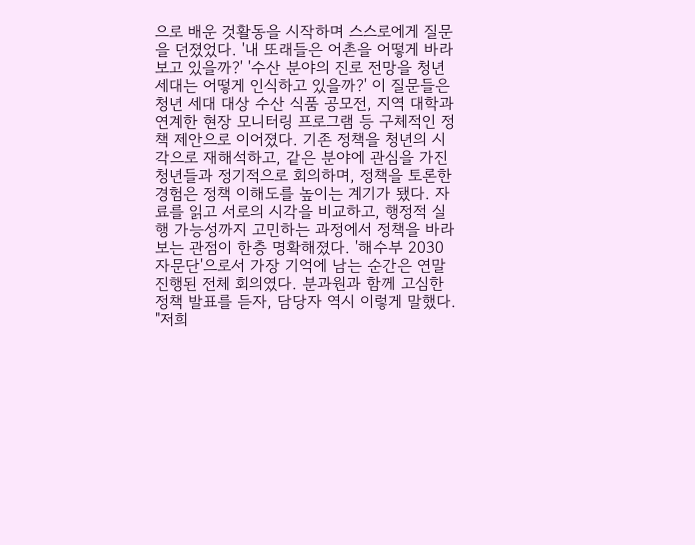으로 배운 것활동을 시작하며 스스로에게 질문을 던졌었다. '내 또래들은 어촌을 어떻게 바라보고 있을까?' '수산 분야의 진로 전망을 청년 세대는 어떻게 인식하고 있을까?' 이 질문들은 청년 세대 대상 수산 식품 공모전, 지역 대학과 연계한 현장 모니터링 프로그램 등 구체적인 정책 제안으로 이어졌다. 기존 정책을 청년의 시각으로 재해석하고, 같은 분야에 관심을 가진 청년들과 정기적으로 회의하며, 정책을 토론한 경험은 정책 이해도를 높이는 계기가 됐다. 자료를 읽고 서로의 시각을 비교하고, 행정적 실행 가능성까지 고민하는 과정에서 정책을 바라보는 관점이 한층 명확해졌다. '해수부 2030 자문단'으로서 가장 기억에 남는 순간은 연말 진행된 전체 회의였다. 분과원과 함께 고심한 정책 발표를 듣자, 담당자 역시 이렇게 말했다. "저희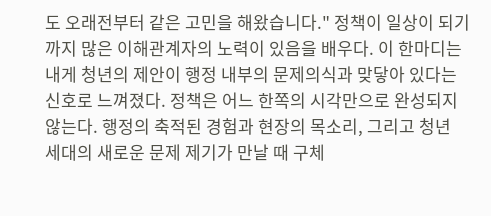도 오래전부터 같은 고민을 해왔습니다." 정책이 일상이 되기까지 많은 이해관계자의 노력이 있음을 배우다. 이 한마디는 내게 청년의 제안이 행정 내부의 문제의식과 맞닿아 있다는 신호로 느껴졌다. 정책은 어느 한쪽의 시각만으로 완성되지 않는다. 행정의 축적된 경험과 현장의 목소리, 그리고 청년 세대의 새로운 문제 제기가 만날 때 구체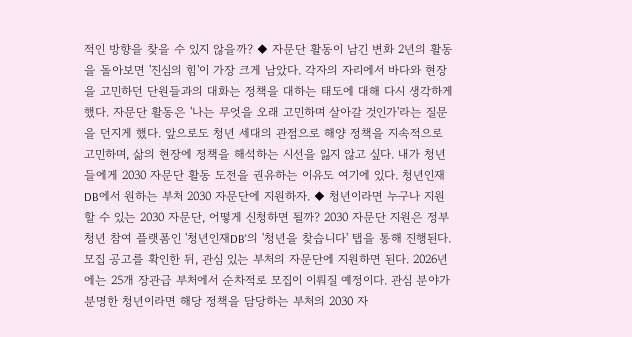적인 방향을 찾을 수 있지 않을까? ◆ 자문단 활동이 남긴 변화 2년의 활동을 돌아보면 '진심의 힘'이 가장 크게 남았다. 각자의 자리에서 바다와 현장을 고민하던 단원들과의 대화는 정책을 대하는 태도에 대해 다시 생각하게 했다. 자문단 활동은 '나는 무엇을 오래 고민하며 살아갈 것인가'라는 질문을 던지게 했다. 앞으로도 청년 세대의 관점으로 해양 정책을 지속적으로 고민하며, 삶의 현장에 정책을 해석하는 시선을 잃지 않고 싶다. 내가 청년들에게 2030 자문단 활동 도전을 권유하는 이유도 여기에 있다. 청년인재DB에서 원하는 부처 2030 자문단에 지원하자. ◆ 청년이라면 누구나 지원할 수 있는 2030 자문단, 어떻게 신청하면 될까? 2030 자문단 지원은 정부 청년 참여 플랫폼인 '청년인재DB'의 '청년을 찾습니다' 탭을 통해 진행된다. 모집 공고를 확인한 뒤, 관심 있는 부처의 자문단에 지원하면 된다. 2026년에는 25개 장관급 부처에서 순차적로 모집이 이뤄질 예정이다. 관심 분야가 분명한 청년이라면 해당 정책을 담당하는 부처의 2030 자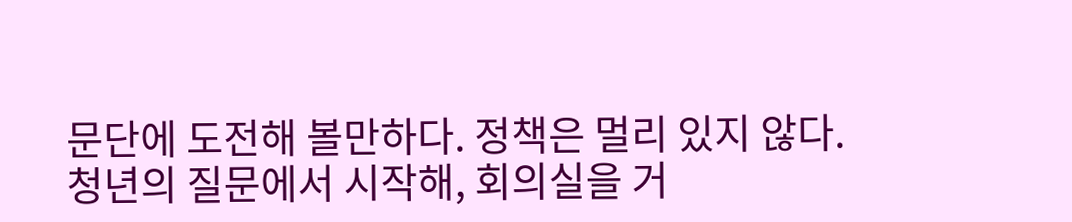문단에 도전해 볼만하다. 정책은 멀리 있지 않다. 청년의 질문에서 시작해, 회의실을 거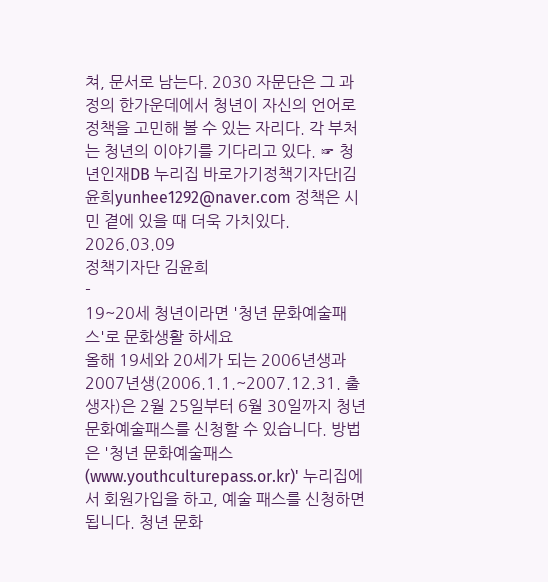쳐, 문서로 남는다. 2030 자문단은 그 과정의 한가운데에서 청년이 자신의 언어로 정책을 고민해 볼 수 있는 자리다. 각 부처는 청년의 이야기를 기다리고 있다. ☞ 청년인재DB 누리집 바로가기정책기자단|김윤희yunhee1292@naver.com 정책은 시민 곁에 있을 때 더욱 가치있다.
2026.03.09
정책기자단 김윤희
-
19~20세 청년이라면 '청년 문화예술패스'로 문화생활 하세요
올해 19세와 20세가 되는 2006년생과 2007년생(2006.1.1.~2007.12.31. 출생자)은 2월 25일부터 6월 30일까지 청년 문화예술패스를 신청할 수 있습니다. 방법은 '청년 문화예술패스(www.youthculturepass.or.kr)' 누리집에서 회원가입을 하고, 예술 패스를 신청하면 됩니다. 청년 문화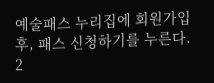예술패스 누리집에 회원가입 후, 패스 신청하기를 누른다. 2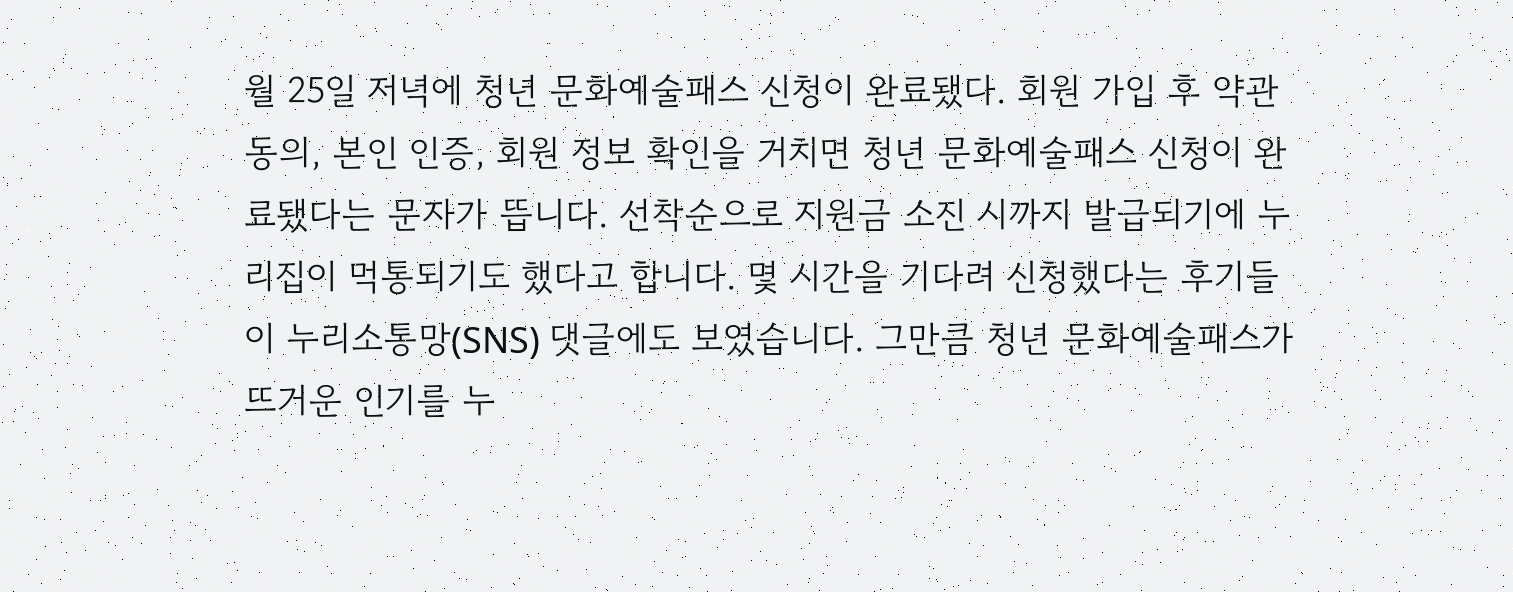월 25일 저녁에 청년 문화예술패스 신청이 완료됐다. 회원 가입 후 약관 동의, 본인 인증, 회원 정보 확인을 거치면 청년 문화예술패스 신청이 완료됐다는 문자가 뜹니다. 선착순으로 지원금 소진 시까지 발급되기에 누리집이 먹통되기도 했다고 합니다. 몇 시간을 기다려 신청했다는 후기들이 누리소통망(SNS) 댓글에도 보였습니다. 그만큼 청년 문화예술패스가 뜨거운 인기를 누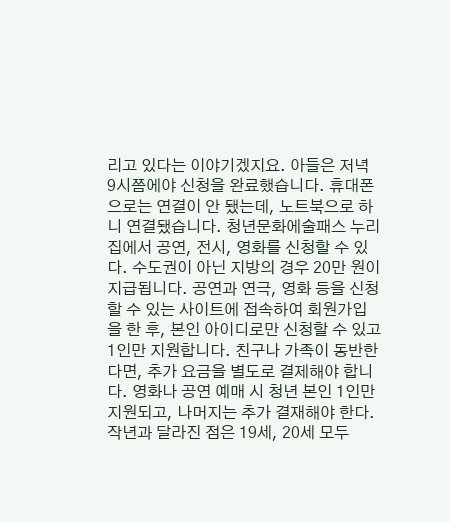리고 있다는 이야기겠지요. 아들은 저녁 9시쯤에야 신청을 완료했습니다. 휴대폰으로는 연결이 안 됐는데, 노트북으로 하니 연결됐습니다. 청년문화에술패스 누리집에서 공연, 전시, 영화를 신청할 수 있다. 수도권이 아닌 지방의 경우 20만 원이 지급됩니다. 공연과 연극, 영화 등을 신청할 수 있는 사이트에 접속하여 회원가입을 한 후, 본인 아이디로만 신청할 수 있고 1인만 지원합니다. 친구나 가족이 동반한다면, 추가 요금을 별도로 결제해야 합니다. 영화나 공연 예매 시 청년 본인 1인만 지원되고, 나머지는 추가 결재해야 한다. 작년과 달라진 점은 19세, 20세 모두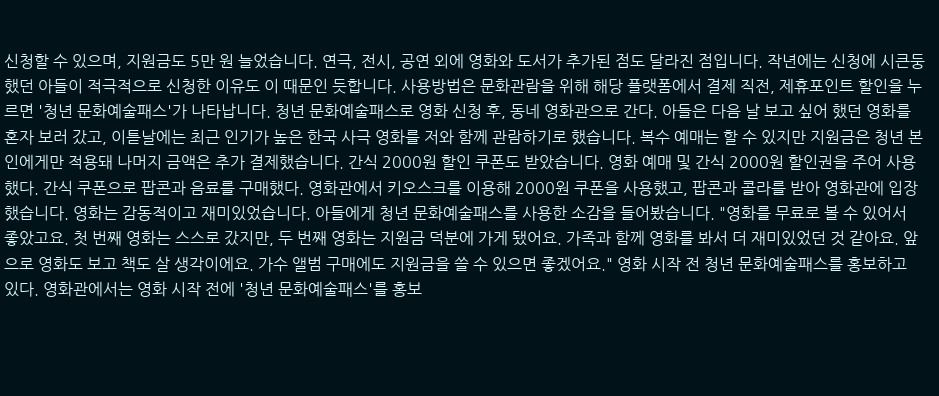신청할 수 있으며, 지원금도 5만 원 늘었습니다. 연극, 전시, 공연 외에 영화와 도서가 추가된 점도 달라진 점입니다. 작년에는 신청에 시큰둥했던 아들이 적극적으로 신청한 이유도 이 때문인 듯합니다. 사용방법은 문화관람을 위해 해당 플랫폼에서 결제 직전, 제휴포인트 할인을 누르면 '청년 문화예술패스'가 나타납니다. 청년 문화예술패스로 영화 신청 후, 동네 영화관으로 간다. 아들은 다음 날 보고 싶어 했던 영화를 혼자 보러 갔고, 이튿날에는 최근 인기가 높은 한국 사극 영화를 저와 함께 관람하기로 했습니다. 복수 예매는 할 수 있지만 지원금은 청년 본인에게만 적용돼 나머지 금액은 추가 결제했습니다. 간식 2000원 할인 쿠폰도 받았습니다. 영화 예매 및 간식 2000원 할인권을 주어 사용했다. 간식 쿠폰으로 팝콘과 음료를 구매했다. 영화관에서 키오스크를 이용해 2000원 쿠폰을 사용했고, 팝콘과 콜라를 받아 영화관에 입장했습니다. 영화는 감동적이고 재미있었습니다. 아들에게 청년 문화예술패스를 사용한 소감을 들어봤습니다. "영화를 무료로 볼 수 있어서 좋았고요. 첫 번째 영화는 스스로 갔지만, 두 번째 영화는 지원금 덕분에 가게 됐어요. 가족과 함께 영화를 봐서 더 재미있었던 것 같아요. 앞으로 영화도 보고 책도 살 생각이에요. 가수 앨범 구매에도 지원금을 쓸 수 있으면 좋겠어요." 영화 시작 전 청년 문화예술패스를 홍보하고 있다. 영화관에서는 영화 시작 전에 '청년 문화예술패스'를 홍보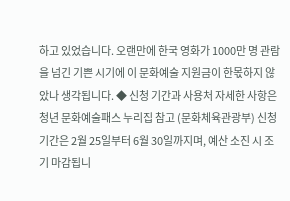하고 있었습니다. 오랜만에 한국 영화가 1000만 명 관람을 넘긴 기쁜 시기에 이 문화예술 지원금이 한몫하지 않았나 생각됩니다. ◆ 신청 기간과 사용처 자세한 사항은 청년 문화예술패스 누리집 참고 (문화체육관광부) 신청 기간은 2월 25일부터 6월 30일까지며, 예산 소진 시 조기 마감됩니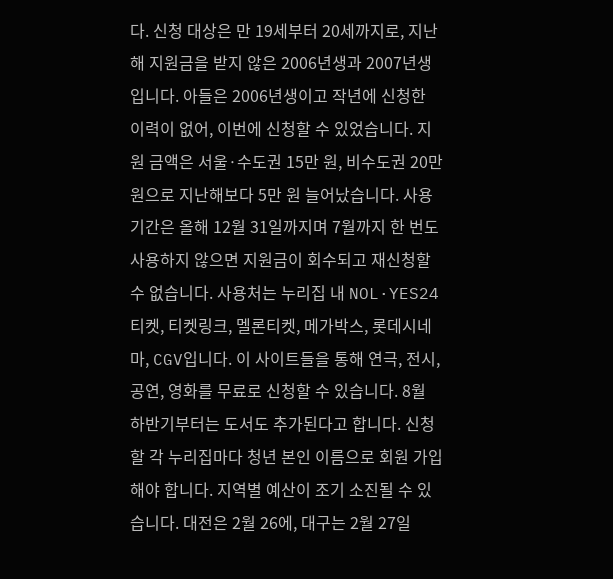다. 신청 대상은 만 19세부터 20세까지로, 지난해 지원금을 받지 않은 2006년생과 2007년생입니다. 아들은 2006년생이고 작년에 신청한 이력이 없어, 이번에 신청할 수 있었습니다. 지원 금액은 서울·수도권 15만 원, 비수도권 20만 원으로 지난해보다 5만 원 늘어났습니다. 사용 기간은 올해 12월 31일까지며 7월까지 한 번도 사용하지 않으면 지원금이 회수되고 재신청할 수 없습니다. 사용처는 누리집 내 NOL·YES24 티켓, 티켓링크, 멜론티켓, 메가박스, 롯데시네마, CGV입니다. 이 사이트들을 통해 연극, 전시, 공연, 영화를 무료로 신청할 수 있습니다. 8월 하반기부터는 도서도 추가된다고 합니다. 신청할 각 누리집마다 청년 본인 이름으로 회원 가입해야 합니다. 지역별 예산이 조기 소진될 수 있습니다. 대전은 2월 26에, 대구는 2월 27일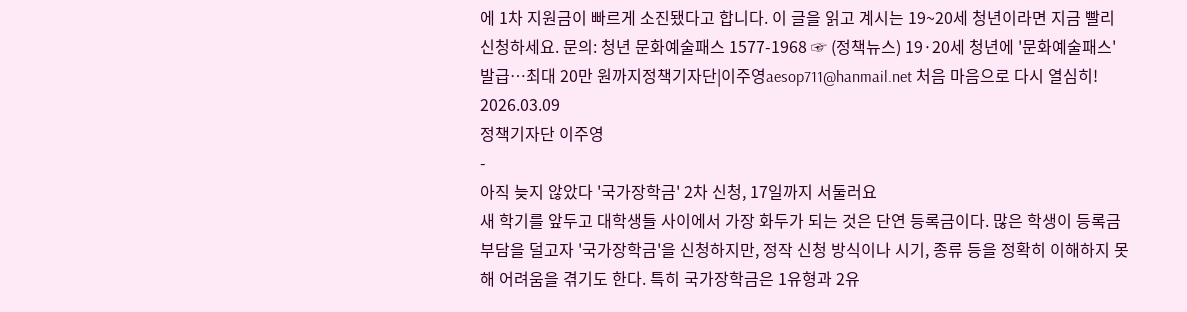에 1차 지원금이 빠르게 소진됐다고 합니다. 이 글을 읽고 계시는 19~20세 청년이라면 지금 빨리 신청하세요. 문의: 청년 문화예술패스 1577-1968 ☞ (정책뉴스) 19·20세 청년에 '문화예술패스' 발급…최대 20만 원까지정책기자단|이주영aesop711@hanmail.net 처음 마음으로 다시 열심히!
2026.03.09
정책기자단 이주영
-
아직 늦지 않았다 '국가장학금' 2차 신청, 17일까지 서둘러요
새 학기를 앞두고 대학생들 사이에서 가장 화두가 되는 것은 단연 등록금이다. 많은 학생이 등록금 부담을 덜고자 '국가장학금'을 신청하지만, 정작 신청 방식이나 시기, 종류 등을 정확히 이해하지 못해 어려움을 겪기도 한다. 특히 국가장학금은 1유형과 2유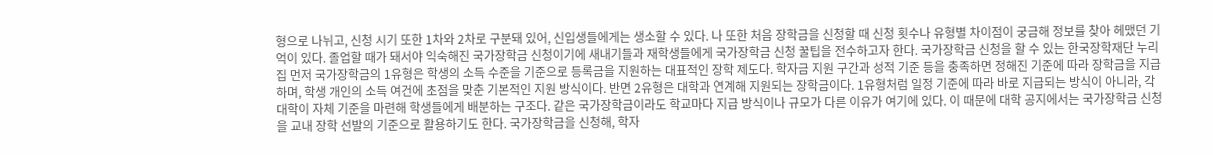형으로 나뉘고, 신청 시기 또한 1차와 2차로 구분돼 있어, 신입생들에게는 생소할 수 있다. 나 또한 처음 장학금을 신청할 때 신청 횟수나 유형별 차이점이 궁금해 정보를 찾아 헤맸던 기억이 있다. 졸업할 때가 돼서야 익숙해진 국가장학금 신청이기에 새내기들과 재학생들에게 국가장학금 신청 꿀팁을 전수하고자 한다. 국가장학금 신청을 할 수 있는 한국장학재단 누리집 먼저 국가장학금의 1유형은 학생의 소득 수준을 기준으로 등록금을 지원하는 대표적인 장학 제도다. 학자금 지원 구간과 성적 기준 등을 충족하면 정해진 기준에 따라 장학금을 지급하며, 학생 개인의 소득 여건에 초점을 맞춘 기본적인 지원 방식이다. 반면 2유형은 대학과 연계해 지원되는 장학금이다. 1유형처럼 일정 기준에 따라 바로 지급되는 방식이 아니라, 각 대학이 자체 기준을 마련해 학생들에게 배분하는 구조다. 같은 국가장학금이라도 학교마다 지급 방식이나 규모가 다른 이유가 여기에 있다. 이 때문에 대학 공지에서는 국가장학금 신청을 교내 장학 선발의 기준으로 활용하기도 한다. 국가장학금을 신청해, 학자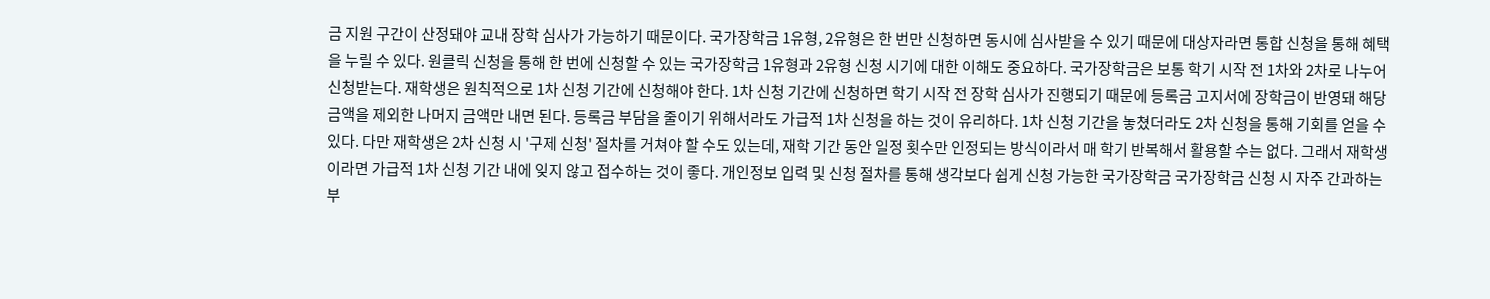금 지원 구간이 산정돼야 교내 장학 심사가 가능하기 때문이다. 국가장학금 1유형, 2유형은 한 번만 신청하면 동시에 심사받을 수 있기 때문에 대상자라면 통합 신청을 통해 혜택을 누릴 수 있다. 원클릭 신청을 통해 한 번에 신청할 수 있는 국가장학금 1유형과 2유형 신청 시기에 대한 이해도 중요하다. 국가장학금은 보통 학기 시작 전 1차와 2차로 나누어 신청받는다. 재학생은 원칙적으로 1차 신청 기간에 신청해야 한다. 1차 신청 기간에 신청하면 학기 시작 전 장학 심사가 진행되기 때문에 등록금 고지서에 장학금이 반영돼 해당 금액을 제외한 나머지 금액만 내면 된다. 등록금 부담을 줄이기 위해서라도 가급적 1차 신청을 하는 것이 유리하다. 1차 신청 기간을 놓쳤더라도 2차 신청을 통해 기회를 얻을 수 있다. 다만 재학생은 2차 신청 시 '구제 신청' 절차를 거쳐야 할 수도 있는데, 재학 기간 동안 일정 횟수만 인정되는 방식이라서 매 학기 반복해서 활용할 수는 없다. 그래서 재학생이라면 가급적 1차 신청 기간 내에 잊지 않고 접수하는 것이 좋다. 개인정보 입력 및 신청 절차를 통해 생각보다 쉽게 신청 가능한 국가장학금 국가장학금 신청 시 자주 간과하는 부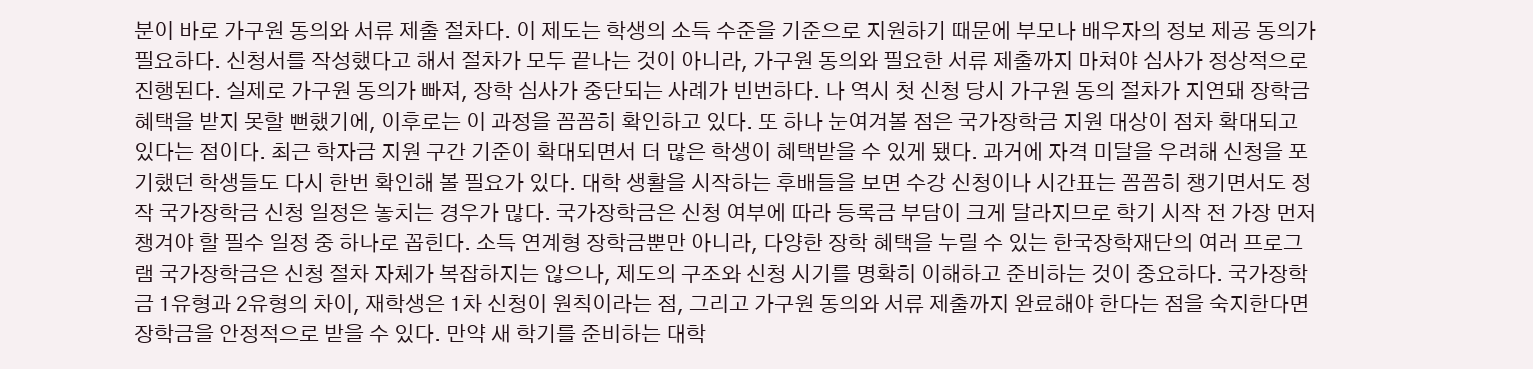분이 바로 가구원 동의와 서류 제출 절차다. 이 제도는 학생의 소득 수준을 기준으로 지원하기 때문에 부모나 배우자의 정보 제공 동의가 필요하다. 신청서를 작성했다고 해서 절차가 모두 끝나는 것이 아니라, 가구원 동의와 필요한 서류 제출까지 마쳐야 심사가 정상적으로 진행된다. 실제로 가구원 동의가 빠져, 장학 심사가 중단되는 사례가 빈번하다. 나 역시 첫 신청 당시 가구원 동의 절차가 지연돼 장학금 혜택을 받지 못할 뻔했기에, 이후로는 이 과정을 꼼꼼히 확인하고 있다. 또 하나 눈여겨볼 점은 국가장학금 지원 대상이 점차 확대되고 있다는 점이다. 최근 학자금 지원 구간 기준이 확대되면서 더 많은 학생이 혜택받을 수 있게 됐다. 과거에 자격 미달을 우려해 신청을 포기했던 학생들도 다시 한번 확인해 볼 필요가 있다. 대학 생활을 시작하는 후배들을 보면 수강 신청이나 시간표는 꼼꼼히 챙기면서도 정작 국가장학금 신청 일정은 놓치는 경우가 많다. 국가장학금은 신청 여부에 따라 등록금 부담이 크게 달라지므로 학기 시작 전 가장 먼저 챙겨야 할 필수 일정 중 하나로 꼽힌다. 소득 연계형 장학금뿐만 아니라, 다양한 장학 혜택을 누릴 수 있는 한국장학재단의 여러 프로그램 국가장학금은 신청 절차 자체가 복잡하지는 않으나, 제도의 구조와 신청 시기를 명확히 이해하고 준비하는 것이 중요하다. 국가장학금 1유형과 2유형의 차이, 재학생은 1차 신청이 원칙이라는 점, 그리고 가구원 동의와 서류 제출까지 완료해야 한다는 점을 숙지한다면 장학금을 안정적으로 받을 수 있다. 만약 새 학기를 준비하는 대학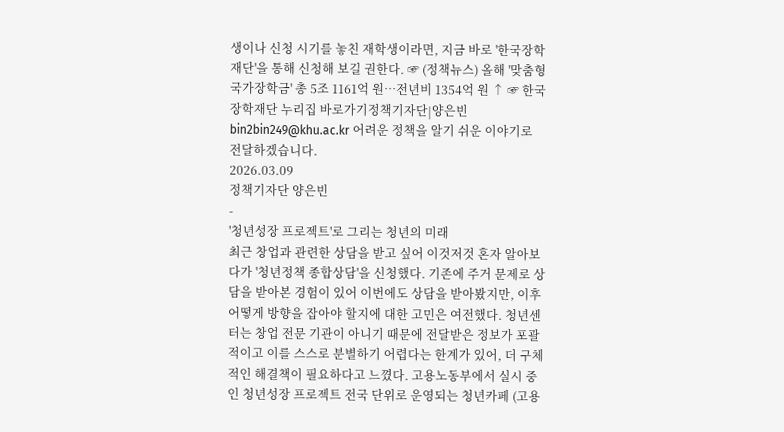생이나 신청 시기를 놓친 재학생이라면, 지금 바로 '한국장학재단'을 통해 신청해 보길 권한다. ☞ (정책뉴스) 올해 '맞춤형 국가장학금' 총 5조 1161억 원…전년비 1354억 원 ↑ ☞ 한국장학재단 누리집 바로가기정책기자단|양은빈bin2bin249@khu.ac.kr 어려운 정책을 알기 쉬운 이야기로 전달하겠습니다.
2026.03.09
정책기자단 양은빈
-
'청년성장 프로젝트'로 그리는 청년의 미래
최근 창업과 관련한 상담을 받고 싶어 이것저것 혼자 알아보다가 '청년정책 종합상담'을 신청했다. 기존에 주거 문제로 상담을 받아본 경험이 있어 이번에도 상담을 받아봤지만, 이후 어떻게 방향을 잡아야 할지에 대한 고민은 여전했다. 청년센터는 창업 전문 기관이 아니기 때문에 전달받은 정보가 포괄적이고 이를 스스로 분별하기 어렵다는 한계가 있어, 더 구체적인 해결책이 필요하다고 느꼈다. 고용노동부에서 실시 중인 청년성장 프로젝트 전국 단위로 운영되는 청년카페 (고용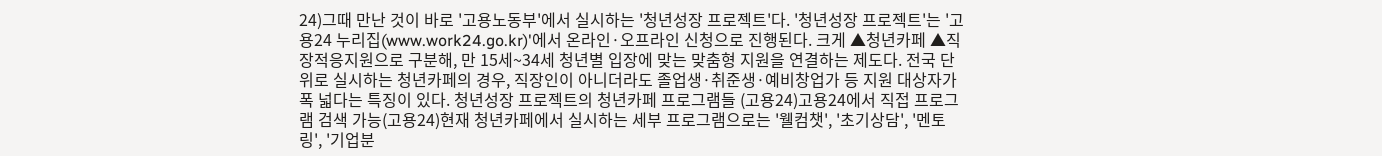24)그때 만난 것이 바로 '고용노동부'에서 실시하는 '청년성장 프로젝트'다. '청년성장 프로젝트'는 '고용24 누리집(www.work24.go.kr)'에서 온라인·오프라인 신청으로 진행된다. 크게 ▲청년카페 ▲직장적응지원으로 구분해, 만 15세~34세 청년별 입장에 맞는 맞춤형 지원을 연결하는 제도다. 전국 단위로 실시하는 청년카페의 경우, 직장인이 아니더라도 졸업생·취준생·예비창업가 등 지원 대상자가 폭 넓다는 특징이 있다. 청년성장 프로젝트의 청년카페 프로그램들 (고용24)고용24에서 직접 프로그램 검색 가능(고용24)현재 청년카페에서 실시하는 세부 프로그램으로는 '웰컴챗', '초기상담', '멘토링', '기업분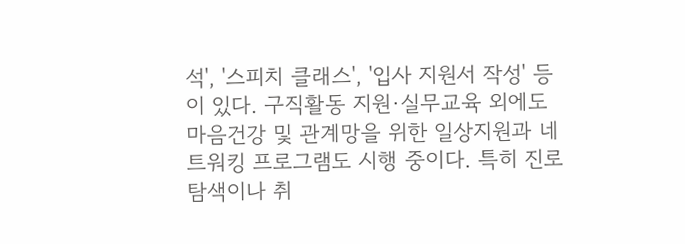석', '스피치 클래스', '입사 지원서 작성' 등이 있다. 구직활동 지원·실무교육 외에도 마음건강 및 관계망을 위한 일상지원과 네트워킹 프로그램도 시행 중이다. 특히 진로 탐색이나 취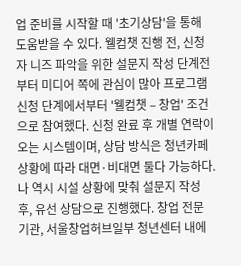업 준비를 시작할 때 '초기상담'을 통해 도움받을 수 있다. 웰컴챗 진행 전, 신청자 니즈 파악을 위한 설문지 작성 단계전부터 미디어 쪽에 관심이 많아 프로그램 신청 단계에서부터 '웰컴챗 – 창업' 조건으로 참여했다. 신청 완료 후 개별 연락이 오는 시스템이며, 상담 방식은 청년카페 상황에 따라 대면·비대면 둘다 가능하다. 나 역시 시설 상황에 맞춰 설문지 작성 후, 유선 상담으로 진행했다. 창업 전문 기관, 서울창업허브일부 청년센터 내에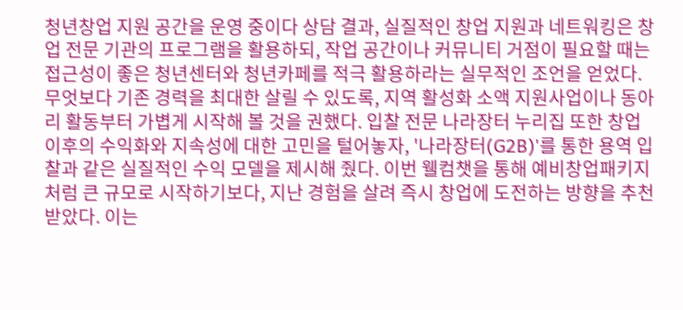청년창업 지원 공간을 운영 중이다 상담 결과, 실질적인 창업 지원과 네트워킹은 창업 전문 기관의 프로그램을 활용하되, 작업 공간이나 커뮤니티 거점이 필요할 때는 접근성이 좋은 청년센터와 청년카페를 적극 활용하라는 실무적인 조언을 얻었다. 무엇보다 기존 경력을 최대한 살릴 수 있도록, 지역 활성화 소액 지원사업이나 동아리 활동부터 가볍게 시작해 볼 것을 권했다. 입찰 전문 나라장터 누리집 또한 창업 이후의 수익화와 지속성에 대한 고민을 털어놓자, '나라장터(G2B)'를 통한 용역 입찰과 같은 실질적인 수익 모델을 제시해 줬다. 이번 웰컴챗을 통해 예비창업패키지처럼 큰 규모로 시작하기보다, 지난 경험을 살려 즉시 창업에 도전하는 방향을 추천받았다. 이는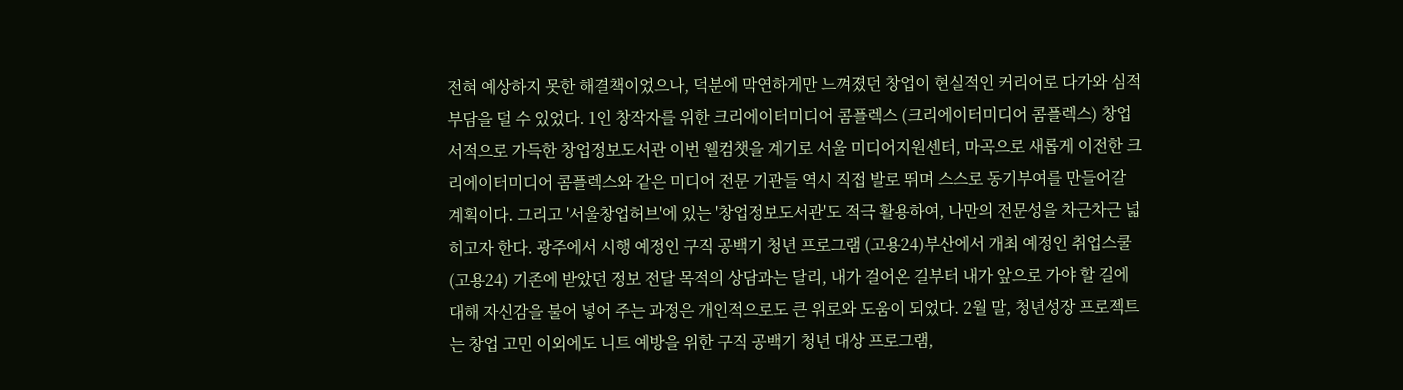전혀 예상하지 못한 해결책이었으나, 덕분에 막연하게만 느껴졌던 창업이 현실적인 커리어로 다가와 심적 부담을 덜 수 있었다. 1인 창작자를 위한 크리에이터미디어 콤플렉스 (크리에이터미디어 콤플렉스) 창업 서적으로 가득한 창업정보도서관 이번 웰컴챗을 계기로 서울 미디어지원센터, 마곡으로 새롭게 이전한 크리에이터미디어 콤플렉스와 같은 미디어 전문 기관들 역시 직접 발로 뛰며 스스로 동기부여를 만들어갈 계획이다. 그리고 '서울창업허브'에 있는 '창업정보도서관'도 적극 활용하여, 나만의 전문성을 차근차근 넓히고자 한다. 광주에서 시행 예정인 구직 공백기 청년 프로그램 (고용24)부산에서 개최 예정인 취업스쿨(고용24) 기존에 받았던 정보 전달 목적의 상담과는 달리, 내가 걸어온 길부터 내가 앞으로 가야 할 길에 대해 자신감을 불어 넣어 주는 과정은 개인적으로도 큰 위로와 도움이 되었다. 2월 말, 청년성장 프로젝트는 창업 고민 이외에도 니트 예방을 위한 구직 공백기 청년 대상 프로그램,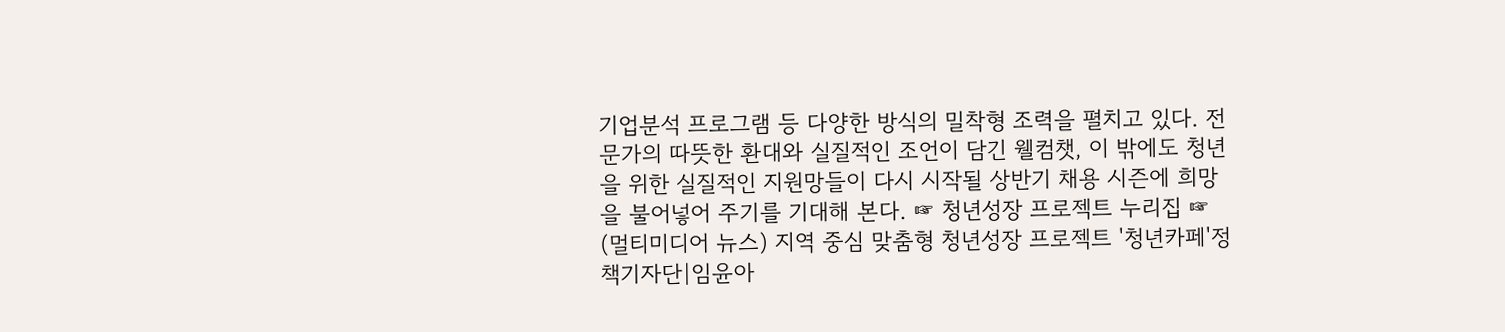기업분석 프로그램 등 다양한 방식의 밀착형 조력을 펼치고 있다. 전문가의 따뜻한 환대와 실질적인 조언이 담긴 웰컴챗, 이 밖에도 청년을 위한 실질적인 지원망들이 다시 시작될 상반기 채용 시즌에 희망을 불어넣어 주기를 기대해 본다. ☞ 청년성장 프로젝트 누리집 ☞ (멀티미디어 뉴스) 지역 중심 맞춤형 청년성장 프로젝트 '청년카페'정책기자단|임윤아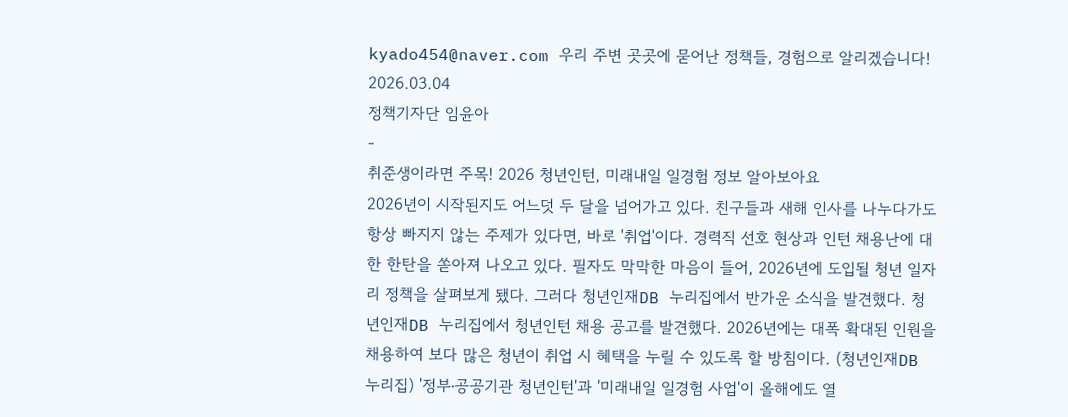kyado454@naver.com 우리 주변 곳곳에 묻어난 정책들, 경험으로 알리겠습니다!
2026.03.04
정책기자단 임윤아
-
취준생이라면 주목! 2026 청년인턴, 미래내일 일경험 정보 알아보아요
2026년이 시작된지도 어느덧 두 달을 넘어가고 있다. 친구들과 새해 인사를 나누다가도 항상 빠지지 않는 주제가 있다면, 바로 '취업'이다. 경력직 선호 현상과 인턴 채용난에 대한 한탄을 쏟아져 나오고 있다. 필자도 막막한 마음이 들어, 2026년에 도입될 청년 일자리 정책을 살펴보게 됐다. 그러다 청년인재DB 누리집에서 반가운 소식을 발견했다. 청년인재DB 누리집에서 청년인턴 채용 공고를 발견했다. 2026년에는 대폭 확대된 인원을 채용하여 보다 많은 청년이 취업 시 혜택을 누릴 수 있도록 할 방침이다. (청년인재DB 누리집) '정부ᐧ공공기관 청년인턴'과 '미래내일 일경험 사업'이 올해에도 열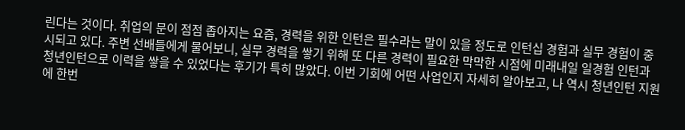린다는 것이다. 취업의 문이 점점 좁아지는 요즘, 경력을 위한 인턴은 필수라는 말이 있을 정도로 인턴십 경험과 실무 경험이 중시되고 있다. 주변 선배들에게 물어보니, 실무 경력을 쌓기 위해 또 다른 경력이 필요한 막막한 시점에 미래내일 일경험 인턴과 청년인턴으로 이력을 쌓을 수 있었다는 후기가 특히 많았다. 이번 기회에 어떤 사업인지 자세히 알아보고, 나 역시 청년인턴 지원에 한번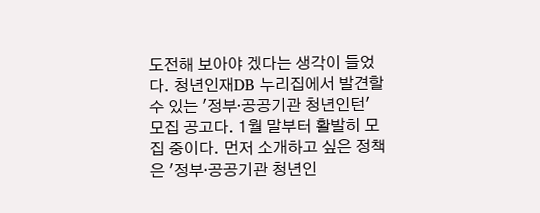도전해 보아야 겠다는 생각이 들었다. 청년인재DB 누리집에서 발견할 수 있는 '정부ᐧ공공기관 청년인턴' 모집 공고다. 1월 말부터 활발히 모집 중이다. 먼저 소개하고 싶은 정책은 '정부ᐧ공공기관 청년인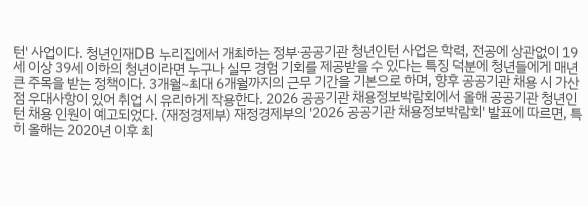턴' 사업이다. 청년인재DB 누리집에서 개최하는 정부ᐧ공공기관 청년인턴 사업은 학력, 전공에 상관없이 19세 이상 39세 이하의 청년이라면 누구나 실무 경험 기회를 제공받을 수 있다는 특징 덕분에 청년들에게 매년 큰 주목을 받는 정책이다. 3개월~최대 6개월까지의 근무 기간을 기본으로 하며, 향후 공공기관 채용 시 가산점 우대사항이 있어 취업 시 유리하게 작용한다. 2026 공공기관 채용정보박람회에서 올해 공공기관 청년인턴 채용 인원이 예고되었다. (재정경제부) 재정경제부의 '2026 공공기관 채용정보박람회' 발표에 따르면, 특히 올해는 2020년 이후 최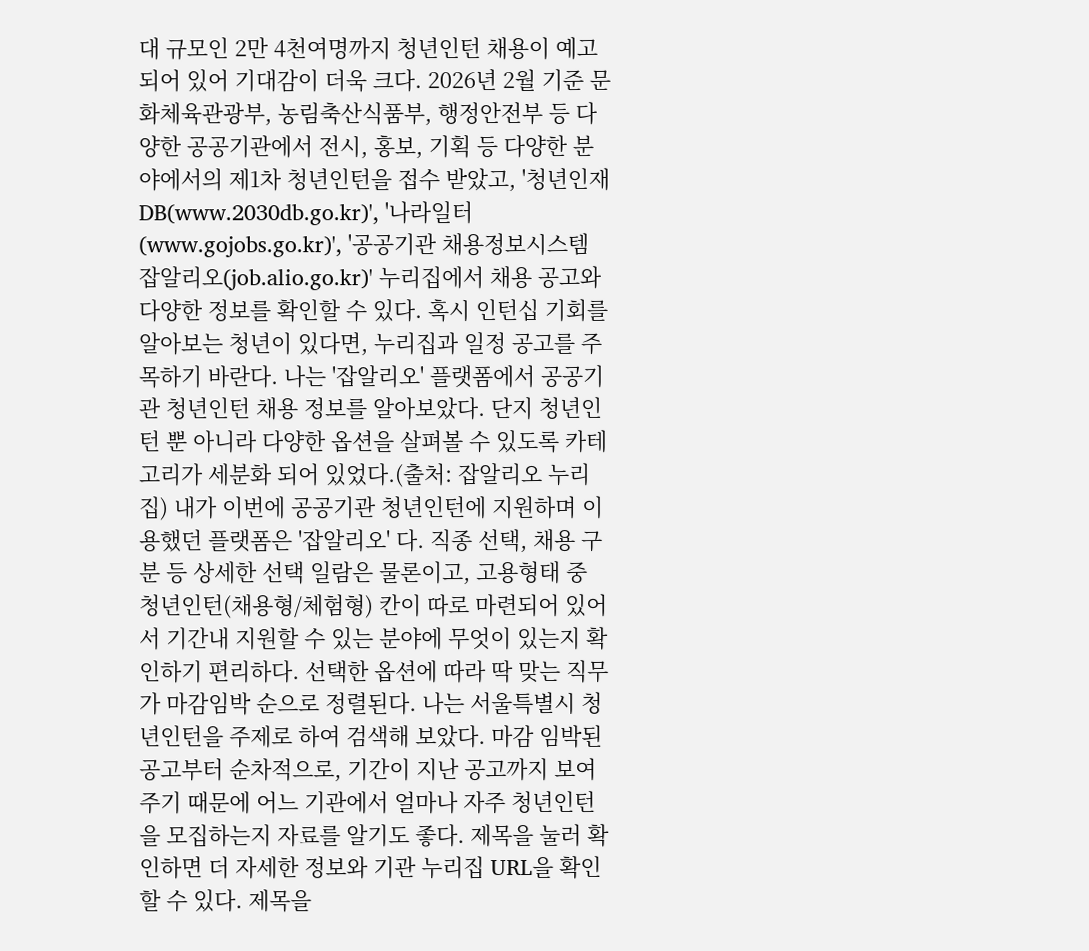대 규모인 2만 4천여명까지 청년인턴 채용이 예고되어 있어 기대감이 더욱 크다. 2026년 2월 기준 문화체육관광부, 농림축산식품부, 행정안전부 등 다양한 공공기관에서 전시, 홍보, 기획 등 다양한 분야에서의 제1차 청년인턴을 접수 받았고, '청년인재DB(www.2030db.go.kr)', '나라일터(www.gojobs.go.kr)', '공공기관 채용정보시스템 잡알리오(job.alio.go.kr)' 누리집에서 채용 공고와 다양한 정보를 확인할 수 있다. 혹시 인턴십 기회를 알아보는 청년이 있다면, 누리집과 일정 공고를 주목하기 바란다. 나는 '잡알리오' 플랫폼에서 공공기관 청년인턴 채용 정보를 알아보았다. 단지 청년인턴 뿐 아니라 다양한 옵션을 살펴볼 수 있도록 카테고리가 세분화 되어 있었다.(출처: 잡알리오 누리집) 내가 이번에 공공기관 청년인턴에 지원하며 이용했던 플랫폼은 '잡알리오' 다. 직종 선택, 채용 구분 등 상세한 선택 일람은 물론이고, 고용형태 중 청년인턴(채용형/체험형) 칸이 따로 마련되어 있어서 기간내 지원할 수 있는 분야에 무엇이 있는지 확인하기 편리하다. 선택한 옵션에 따라 딱 맞는 직무가 마감임박 순으로 정렬된다. 나는 서울특별시 청년인턴을 주제로 하여 검색해 보았다. 마감 임박된 공고부터 순차적으로, 기간이 지난 공고까지 보여주기 때문에 어느 기관에서 얼마나 자주 청년인턴을 모집하는지 자료를 알기도 좋다. 제목을 눌러 확인하면 더 자세한 정보와 기관 누리집 URL을 확인할 수 있다. 제목을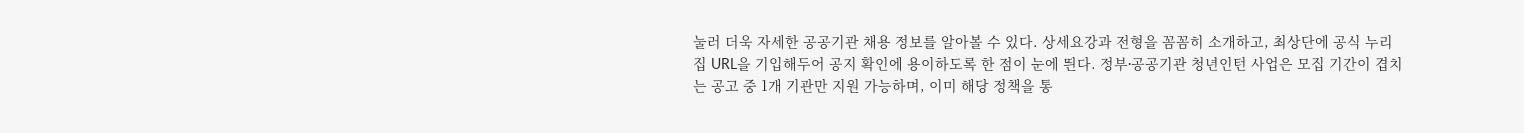눌러 더욱 자세한 공공기관 채용 정보를 알아볼 수 있다. 상세요강과 전형을 꼼꼼히 소개하고, 최상단에 공식 누리집 URL을 기입해두어 공지 확인에 용이하도록 한 점이 눈에 띈다. 정부ᐧ공공기관 청년인턴 사업은 모집 기간이 겹치는 공고 중 1개 기관만 지원 가능하며, 이미 해당 정책을 통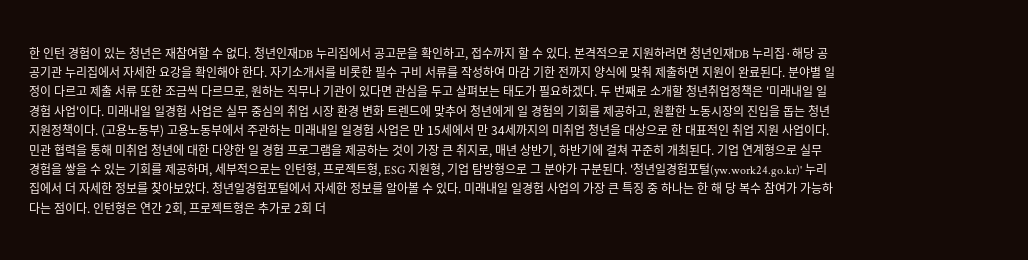한 인턴 경험이 있는 청년은 재참여할 수 없다. 청년인재DB 누리집에서 공고문을 확인하고, 접수까지 할 수 있다. 본격적으로 지원하려면 청년인재DB 누리집·해당 공공기관 누리집에서 자세한 요강을 확인해야 한다. 자기소개서를 비롯한 필수 구비 서류를 작성하여 마감 기한 전까지 양식에 맞춰 제출하면 지원이 완료된다. 분야별 일정이 다르고 제출 서류 또한 조금씩 다르므로, 원하는 직무나 기관이 있다면 관심을 두고 살펴보는 태도가 필요하겠다. 두 번째로 소개할 청년취업정책은 '미래내일 일경험 사업'이다. 미래내일 일경험 사업은 실무 중심의 취업 시장 환경 변화 트렌드에 맞추어 청년에게 일 경험의 기회를 제공하고, 원활한 노동시장의 진입을 돕는 청년지원정책이다. (고용노동부) 고용노동부에서 주관하는 미래내일 일경험 사업은 만 15세에서 만 34세까지의 미취업 청년을 대상으로 한 대표적인 취업 지원 사업이다. 민관 협력을 통해 미취업 청년에 대한 다양한 일 경험 프로그램을 제공하는 것이 가장 큰 취지로, 매년 상반기, 하반기에 걸쳐 꾸준히 개최된다. 기업 연계형으로 실무 경험을 쌓을 수 있는 기회를 제공하며, 세부적으로는 인턴형, 프로젝트형, ESG 지원형, 기업 탐방형으로 그 분야가 구분된다. '청년일경험포털(yw.work24.go.kr)' 누리집에서 더 자세한 정보를 찾아보았다. 청년일경험포털에서 자세한 정보를 알아볼 수 있다. 미래내일 일경험 사업의 가장 큰 특징 중 하나는 한 해 당 복수 참여가 가능하다는 점이다. 인턴형은 연간 2회, 프로젝트형은 추가로 2회 더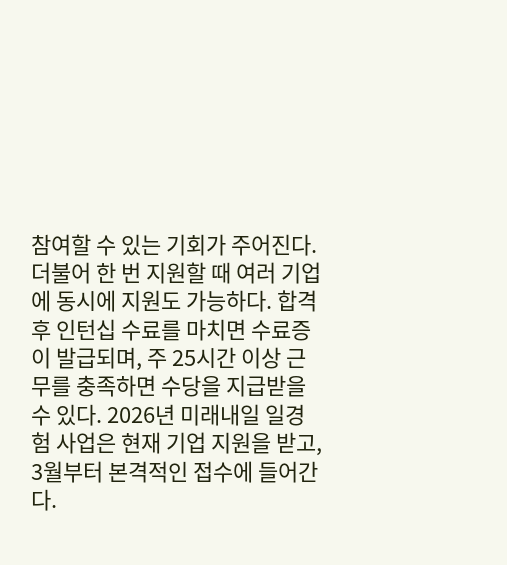참여할 수 있는 기회가 주어진다. 더불어 한 번 지원할 때 여러 기업에 동시에 지원도 가능하다. 합격 후 인턴십 수료를 마치면 수료증이 발급되며, 주 25시간 이상 근무를 충족하면 수당을 지급받을 수 있다. 2026년 미래내일 일경험 사업은 현재 기업 지원을 받고, 3월부터 본격적인 접수에 들어간다.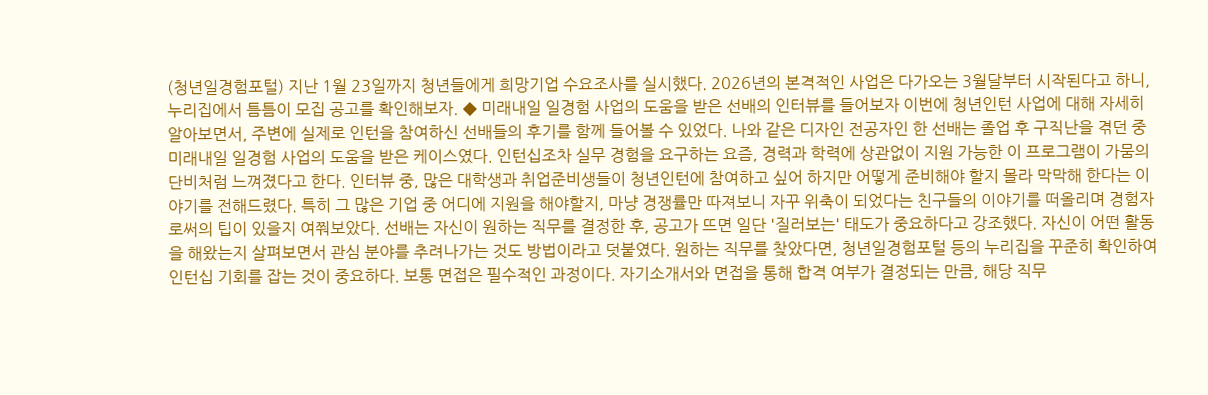(청년일경험포털) 지난 1월 23일까지 청년들에게 희망기업 수요조사를 실시했다. 2026년의 본격적인 사업은 다가오는 3월달부터 시작된다고 하니, 누리집에서 틈틈이 모집 공고를 확인해보자. ◆ 미래내일 일경험 사업의 도움을 받은 선배의 인터뷰를 들어보자 이번에 청년인턴 사업에 대해 자세히 알아보면서, 주변에 실제로 인턴을 참여하신 선배들의 후기를 함께 들어볼 수 있었다. 나와 같은 디자인 전공자인 한 선배는 졸업 후 구직난을 겪던 중 미래내일 일경험 사업의 도움을 받은 케이스였다. 인턴십조차 실무 경험을 요구하는 요즘, 경력과 학력에 상관없이 지원 가능한 이 프로그램이 가뭄의 단비처럼 느껴졌다고 한다. 인터뷰 중, 많은 대학생과 취업준비생들이 청년인턴에 참여하고 싶어 하지만 어떻게 준비해야 할지 몰라 막막해 한다는 이야기를 전해드렸다. 특히 그 많은 기업 중 어디에 지원을 해야할지, 마냥 경쟁률만 따져보니 자꾸 위축이 되었다는 친구들의 이야기를 떠올리며 경험자로써의 팁이 있을지 여쭤보았다. 선배는 자신이 원하는 직무를 결정한 후, 공고가 뜨면 일단 '질러보는' 태도가 중요하다고 강조했다. 자신이 어떤 활동을 해왔는지 살펴보면서 관심 분야를 추려나가는 것도 방법이라고 덧붙였다. 원하는 직무를 찾았다면, 청년일경험포털 등의 누리집을 꾸준히 확인하여 인턴십 기회를 잡는 것이 중요하다. 보통 면접은 필수적인 과정이다. 자기소개서와 면접을 통해 합격 여부가 결정되는 만큼, 해당 직무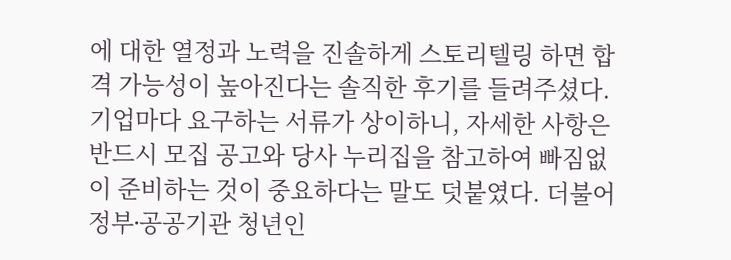에 대한 열정과 노력을 진솔하게 스토리텔링 하면 합격 가능성이 높아진다는 솔직한 후기를 들려주셨다. 기업마다 요구하는 서류가 상이하니, 자세한 사항은 반드시 모집 공고와 당사 누리집을 참고하여 빠짐없이 준비하는 것이 중요하다는 말도 덧붙였다. 더불어 정부ᐧ공공기관 청년인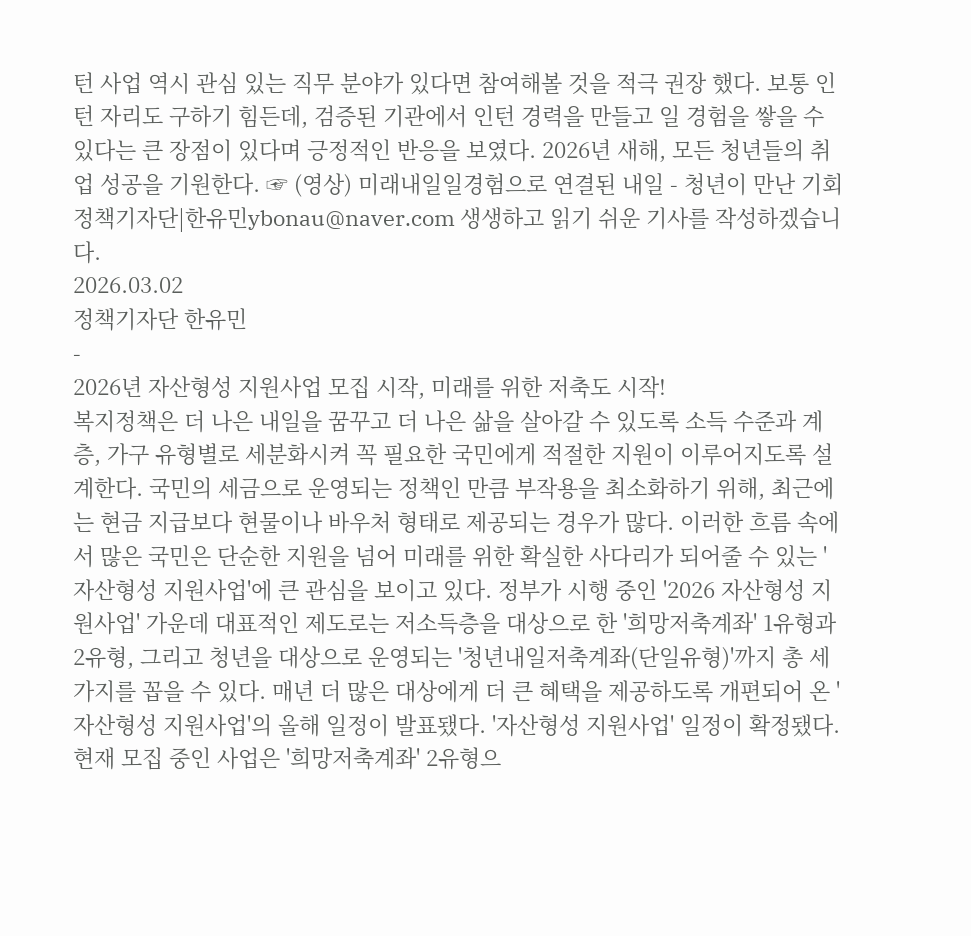턴 사업 역시 관심 있는 직무 분야가 있다면 참여해볼 것을 적극 권장 했다. 보통 인턴 자리도 구하기 힘든데, 검증된 기관에서 인턴 경력을 만들고 일 경험을 쌓을 수 있다는 큰 장점이 있다며 긍정적인 반응을 보였다. 2026년 새해, 모든 청년들의 취업 성공을 기원한다. ☞ (영상) 미래내일일경험으로 연결된 내일 - 청년이 만난 기회정책기자단|한유민ybonau@naver.com 생생하고 읽기 쉬운 기사를 작성하겠습니다.
2026.03.02
정책기자단 한유민
-
2026년 자산형성 지원사업 모집 시작, 미래를 위한 저축도 시작!
복지정책은 더 나은 내일을 꿈꾸고 더 나은 삶을 살아갈 수 있도록 소득 수준과 계층, 가구 유형별로 세분화시켜 꼭 필요한 국민에게 적절한 지원이 이루어지도록 설계한다. 국민의 세금으로 운영되는 정책인 만큼 부작용을 최소화하기 위해, 최근에는 현금 지급보다 현물이나 바우처 형태로 제공되는 경우가 많다. 이러한 흐름 속에서 많은 국민은 단순한 지원을 넘어 미래를 위한 확실한 사다리가 되어줄 수 있는 '자산형성 지원사업'에 큰 관심을 보이고 있다. 정부가 시행 중인 '2026 자산형성 지원사업' 가운데 대표적인 제도로는 저소득층을 대상으로 한 '희망저축계좌' 1유형과 2유형, 그리고 청년을 대상으로 운영되는 '청년내일저축계좌(단일유형)'까지 총 세 가지를 꼽을 수 있다. 매년 더 많은 대상에게 더 큰 혜택을 제공하도록 개편되어 온 '자산형성 지원사업'의 올해 일정이 발표됐다. '자산형성 지원사업' 일정이 확정됐다. 현재 모집 중인 사업은 '희망저축계좌' 2유형으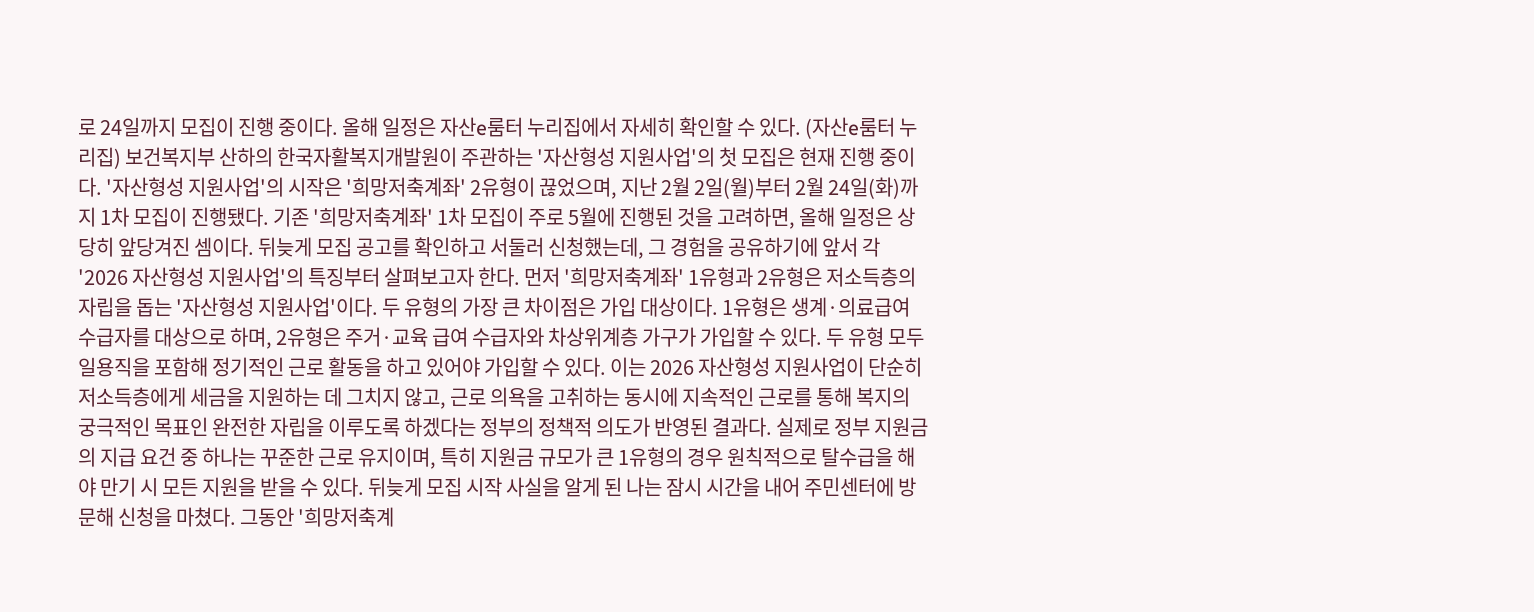로 24일까지 모집이 진행 중이다. 올해 일정은 자산e룸터 누리집에서 자세히 확인할 수 있다. (자산e룸터 누리집) 보건복지부 산하의 한국자활복지개발원이 주관하는 '자산형성 지원사업'의 첫 모집은 현재 진행 중이다. '자산형성 지원사업'의 시작은 '희망저축계좌' 2유형이 끊었으며, 지난 2월 2일(월)부터 2월 24일(화)까지 1차 모집이 진행됐다. 기존 '희망저축계좌' 1차 모집이 주로 5월에 진행된 것을 고려하면, 올해 일정은 상당히 앞당겨진 셈이다. 뒤늦게 모집 공고를 확인하고 서둘러 신청했는데, 그 경험을 공유하기에 앞서 각 '2026 자산형성 지원사업'의 특징부터 살펴보고자 한다. 먼저 '희망저축계좌' 1유형과 2유형은 저소득층의 자립을 돕는 '자산형성 지원사업'이다. 두 유형의 가장 큰 차이점은 가입 대상이다. 1유형은 생계·의료급여 수급자를 대상으로 하며, 2유형은 주거·교육 급여 수급자와 차상위계층 가구가 가입할 수 있다. 두 유형 모두 일용직을 포함해 정기적인 근로 활동을 하고 있어야 가입할 수 있다. 이는 2026 자산형성 지원사업이 단순히 저소득층에게 세금을 지원하는 데 그치지 않고, 근로 의욕을 고취하는 동시에 지속적인 근로를 통해 복지의 궁극적인 목표인 완전한 자립을 이루도록 하겠다는 정부의 정책적 의도가 반영된 결과다. 실제로 정부 지원금의 지급 요건 중 하나는 꾸준한 근로 유지이며, 특히 지원금 규모가 큰 1유형의 경우 원칙적으로 탈수급을 해야 만기 시 모든 지원을 받을 수 있다. 뒤늦게 모집 시작 사실을 알게 된 나는 잠시 시간을 내어 주민센터에 방문해 신청을 마쳤다. 그동안 '희망저축계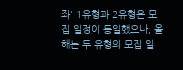좌' 1유형과 2유형은 모집 일정이 동일했으나, 올해는 두 유형의 모집 일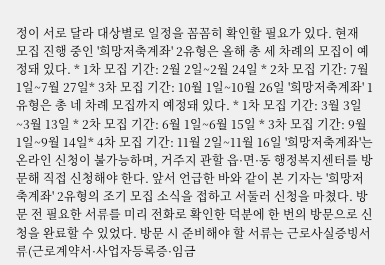정이 서로 달라 대상별로 일정을 꼼꼼히 확인할 필요가 있다. 현재 모집 진행 중인 '희망저축계좌' 2유형은 올해 총 세 차례의 모집이 예정돼 있다. * 1차 모집 기간: 2월 2일~2월 24일 * 2차 모집 기간: 7월 1일~7월 27일* 3차 모집 기간: 10월 1일~10월 26일 '희망저축계좌' 1유형은 총 네 차례 모집까지 예정돼 있다. * 1차 모집 기간: 3월 3일~3월 13일 * 2차 모집 기간: 6월 1일~6월 15일 * 3차 모집 기간: 9월 1일~9월 14일* 4차 모집 기간: 11월 2일~11월 16일 '희망저축계좌'는 온라인 신청이 불가능하며, 거주지 관할 읍·면·동 행정복지센터를 방문해 직접 신청해야 한다. 앞서 언급한 바와 같이 본 기자는 '희망저축계좌' 2유형의 조기 모집 소식을 접하고 서둘러 신청을 마쳤다. 방문 전 필요한 서류를 미리 전화로 확인한 덕분에 한 번의 방문으로 신청을 완료할 수 있었다. 방문 시 준비해야 할 서류는 근로사실증빙서류(근로계약서·사업자등록증·임금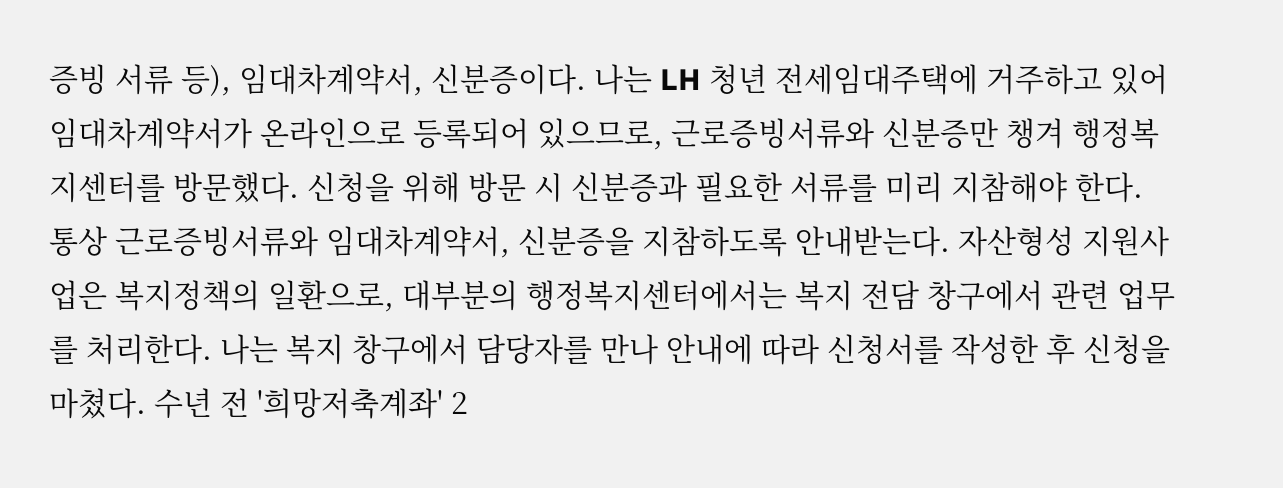증빙 서류 등), 임대차계약서, 신분증이다. 나는 LH 청년 전세임대주택에 거주하고 있어 임대차계약서가 온라인으로 등록되어 있으므로, 근로증빙서류와 신분증만 챙겨 행정복지센터를 방문했다. 신청을 위해 방문 시 신분증과 필요한 서류를 미리 지참해야 한다. 통상 근로증빙서류와 임대차계약서, 신분증을 지참하도록 안내받는다. 자산형성 지원사업은 복지정책의 일환으로, 대부분의 행정복지센터에서는 복지 전담 창구에서 관련 업무를 처리한다. 나는 복지 창구에서 담당자를 만나 안내에 따라 신청서를 작성한 후 신청을 마쳤다. 수년 전 '희망저축계좌' 2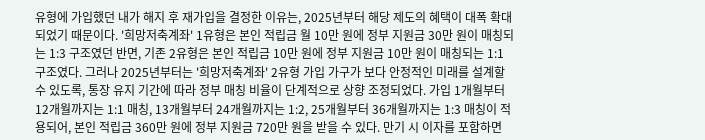유형에 가입했던 내가 해지 후 재가입을 결정한 이유는, 2025년부터 해당 제도의 혜택이 대폭 확대되었기 때문이다. '희망저축계좌' 1유형은 본인 적립금 월 10만 원에 정부 지원금 30만 원이 매칭되는 1:3 구조였던 반면, 기존 2유형은 본인 적립금 10만 원에 정부 지원금 10만 원이 매칭되는 1:1 구조였다. 그러나 2025년부터는 '희망저축계좌' 2유형 가입 가구가 보다 안정적인 미래를 설계할 수 있도록, 통장 유지 기간에 따라 정부 매칭 비율이 단계적으로 상향 조정되었다. 가입 1개월부터 12개월까지는 1:1 매칭, 13개월부터 24개월까지는 1:2, 25개월부터 36개월까지는 1:3 매칭이 적용되어, 본인 적립금 360만 원에 정부 지원금 720만 원을 받을 수 있다. 만기 시 이자를 포함하면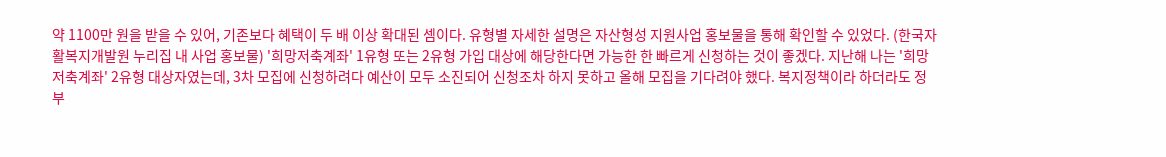약 1100만 원을 받을 수 있어, 기존보다 혜택이 두 배 이상 확대된 셈이다. 유형별 자세한 설명은 자산형성 지원사업 홍보물을 통해 확인할 수 있었다. (한국자활복지개발원 누리집 내 사업 홍보물) '희망저축계좌' 1유형 또는 2유형 가입 대상에 해당한다면 가능한 한 빠르게 신청하는 것이 좋겠다. 지난해 나는 '희망저축계좌' 2유형 대상자였는데, 3차 모집에 신청하려다 예산이 모두 소진되어 신청조차 하지 못하고 올해 모집을 기다려야 했다. 복지정책이라 하더라도 정부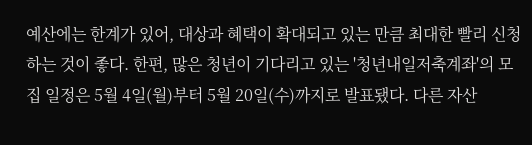예산에는 한계가 있어, 대상과 혜택이 확대되고 있는 만큼 최대한 빨리 신청하는 것이 좋다. 한편, 많은 청년이 기다리고 있는 '청년내일저축계좌'의 모집 일정은 5월 4일(월)부터 5월 20일(수)까지로 발표됐다. 다른 자산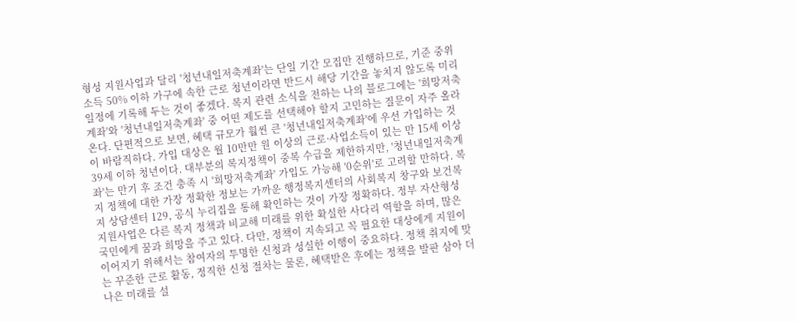형성 지원사업과 달리 '청년내일저축계좌'는 단일 기간 모집만 진행하므로, 기준 중위소득 50% 이하 가구에 속한 근로 청년이라면 반드시 해당 기간을 놓치지 않도록 미리 일정에 기록해 두는 것이 좋겠다. 복지 관련 소식을 전하는 나의 블로그에는 '희망저축계좌'와 '청년내일저축계좌' 중 어떤 제도를 선택해야 할지 고민하는 질문이 자주 올라온다. 단편적으로 보면, 혜택 규모가 훨씬 큰 '청년내일저축계좌'에 우선 가입하는 것이 바람직하다. 가입 대상은 월 10만만 원 이상의 근로·사업소득이 있는 만 15세 이상 39세 이하 청년이다. 대부분의 복지정책이 중복 수급을 제한하지만, '청년내일저축계좌'는 만기 후 조건 충족 시 '희망저축계좌' 가입도 가능해 '0순위'로 고려할 만하다. 복지 정책에 대한 가장 정확한 정보는 가까운 행정복지센터의 사회복지 창구와 보건복지 상담센터 129, 공식 누리집을 통해 확인하는 것이 가장 정확하다. 정부 자산형성 지원사업은 다른 복지 정책과 비교해 미래를 위한 확실한 사다리 역할을 하며, 많은 국민에게 꿈과 희망을 주고 있다. 다만, 정책이 지속되고 꼭 필요한 대상에게 지원이 이어지기 위해서는 참여자의 투명한 신청과 성실한 이행이 중요하다. 정책 취지에 맞는 꾸준한 근로 활동, 정직한 신청 절차는 물론, 혜택받은 후에는 정책을 발판 삼아 더 나은 미래를 설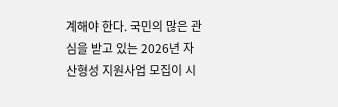계해야 한다. 국민의 많은 관심을 받고 있는 2026년 자산형성 지원사업 모집이 시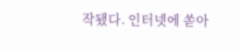작됐다. 인터넷에 쏟아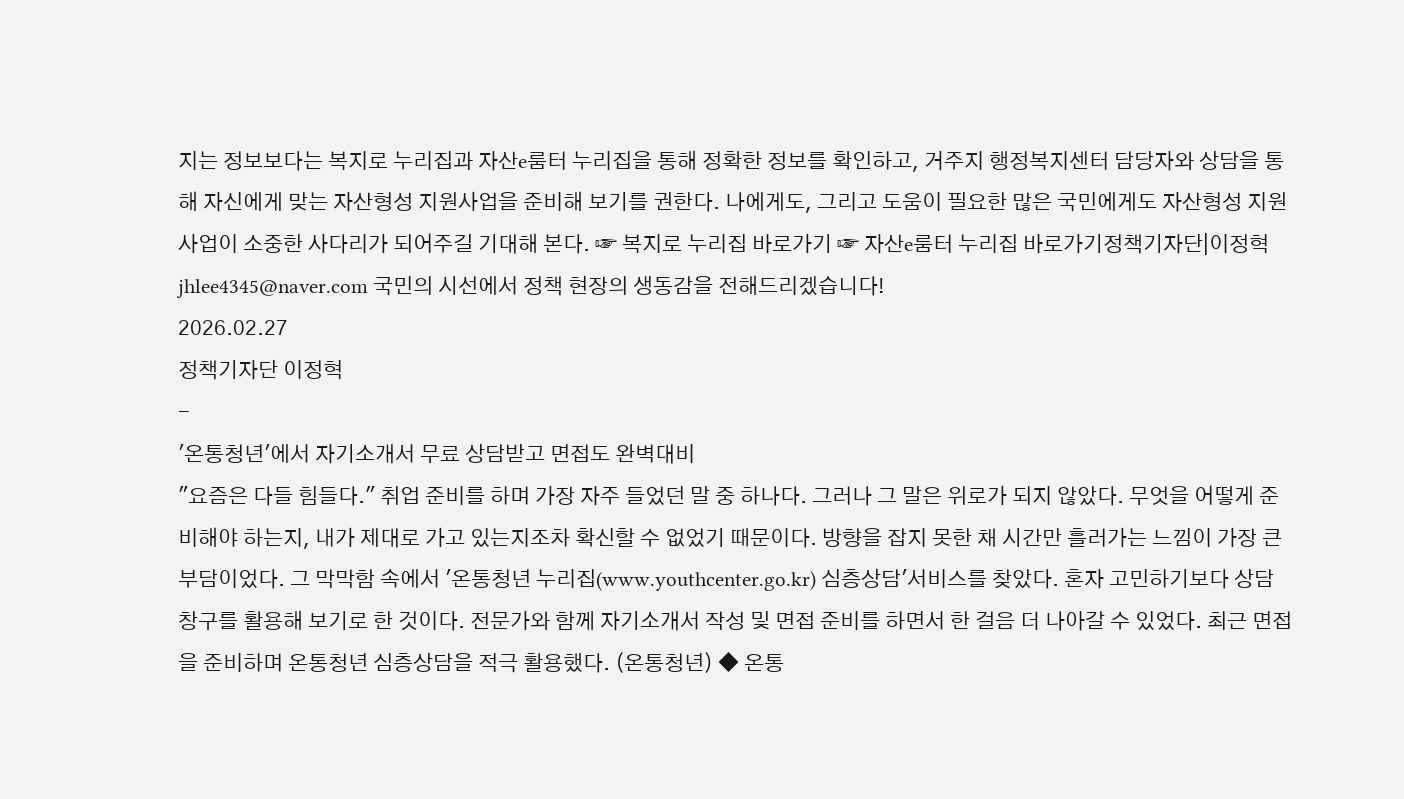지는 정보보다는 복지로 누리집과 자산e룸터 누리집을 통해 정확한 정보를 확인하고, 거주지 행정복지센터 담당자와 상담을 통해 자신에게 맞는 자산형성 지원사업을 준비해 보기를 권한다. 나에게도, 그리고 도움이 필요한 많은 국민에게도 자산형성 지원사업이 소중한 사다리가 되어주길 기대해 본다. ☞ 복지로 누리집 바로가기 ☞ 자산e룸터 누리집 바로가기정책기자단|이정혁jhlee4345@naver.com 국민의 시선에서 정책 현장의 생동감을 전해드리겠습니다!
2026.02.27
정책기자단 이정혁
-
'온통청년'에서 자기소개서 무료 상담받고 면접도 완벽대비
"요즘은 다들 힘들다." 취업 준비를 하며 가장 자주 들었던 말 중 하나다. 그러나 그 말은 위로가 되지 않았다. 무엇을 어떻게 준비해야 하는지, 내가 제대로 가고 있는지조차 확신할 수 없었기 때문이다. 방향을 잡지 못한 채 시간만 흘러가는 느낌이 가장 큰 부담이었다. 그 막막함 속에서 '온통청년 누리집(www.youthcenter.go.kr) 심층상담'서비스를 찾았다. 혼자 고민하기보다 상담 창구를 활용해 보기로 한 것이다. 전문가와 함께 자기소개서 작성 및 면접 준비를 하면서 한 걸음 더 나아갈 수 있었다. 최근 면접을 준비하며 온통청년 심층상담을 적극 활용했다. (온통청년) ◆ 온통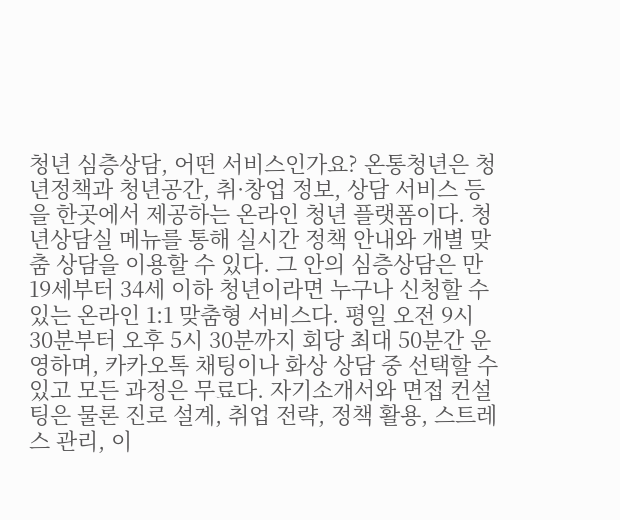청년 심층상담, 어떤 서비스인가요? 온통청년은 청년정책과 청년공간, 취·창업 정보, 상담 서비스 등을 한곳에서 제공하는 온라인 청년 플랫폼이다. 청년상담실 메뉴를 통해 실시간 정책 안내와 개별 맞춤 상담을 이용할 수 있다. 그 안의 심층상담은 만 19세부터 34세 이하 청년이라면 누구나 신청할 수 있는 온라인 1:1 맞춤형 서비스다. 평일 오전 9시 30분부터 오후 5시 30분까지 회당 최대 50분간 운영하며, 카카오톡 채팅이나 화상 상담 중 선택할 수 있고 모든 과정은 무료다. 자기소개서와 면접 컨설팅은 물론 진로 설계, 취업 전략, 정책 활용, 스트레스 관리, 이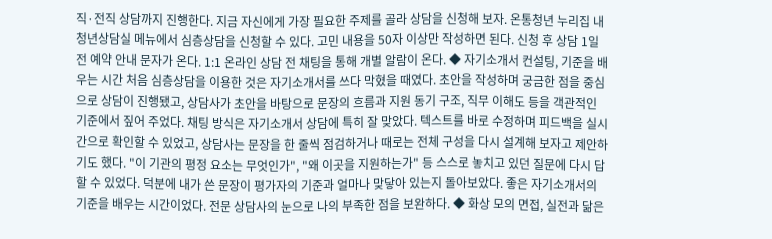직·전직 상담까지 진행한다. 지금 자신에게 가장 필요한 주제를 골라 상담을 신청해 보자. 온통청년 누리집 내 청년상담실 메뉴에서 심층상담을 신청할 수 있다. 고민 내용을 50자 이상만 작성하면 된다. 신청 후 상담 1일 전 예약 안내 문자가 온다. 1:1 온라인 상담 전 채팅을 통해 개별 알람이 온다. ◆ 자기소개서 컨설팅, 기준을 배우는 시간 처음 심층상담을 이용한 것은 자기소개서를 쓰다 막혔을 때였다. 초안을 작성하며 궁금한 점을 중심으로 상담이 진행됐고, 상담사가 초안을 바탕으로 문장의 흐름과 지원 동기 구조, 직무 이해도 등을 객관적인 기준에서 짚어 주었다. 채팅 방식은 자기소개서 상담에 특히 잘 맞았다. 텍스트를 바로 수정하며 피드백을 실시간으로 확인할 수 있었고, 상담사는 문장을 한 줄씩 점검하거나 때로는 전체 구성을 다시 설계해 보자고 제안하기도 했다. "이 기관의 평정 요소는 무엇인가", "왜 이곳을 지원하는가" 등 스스로 놓치고 있던 질문에 다시 답할 수 있었다. 덕분에 내가 쓴 문장이 평가자의 기준과 얼마나 맞닿아 있는지 돌아보았다. 좋은 자기소개서의 기준을 배우는 시간이었다. 전문 상담사의 눈으로 나의 부족한 점을 보완하다. ◆ 화상 모의 면접, 실전과 닮은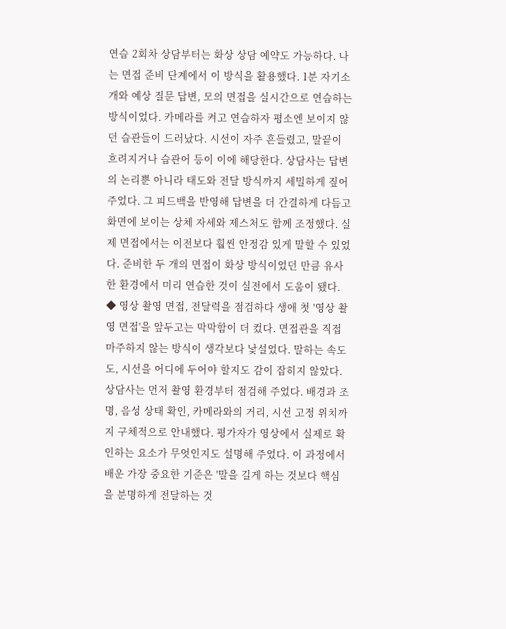연습 2회차 상담부터는 화상 상담 예약도 가능하다. 나는 면접 준비 단계에서 이 방식을 활용했다. 1분 자기소개와 예상 질문 답변, 모의 면접을 실시간으로 연습하는 방식이었다. 카메라를 켜고 연습하자 평소엔 보이지 않던 습관들이 드러났다. 시선이 자주 흔들렸고, 말끝이 흐려지거나 습관어 등이 이에 해당한다. 상담사는 답변의 논리뿐 아니라 태도와 전달 방식까지 세밀하게 짚어 주었다. 그 피드백을 반영해 답변을 더 간결하게 다듬고 화면에 보이는 상체 자세와 제스처도 함께 조정했다. 실제 면접에서는 이전보다 훨씬 안정감 있게 말할 수 있었다. 준비한 두 개의 면접이 화상 방식이었던 만큼 유사한 환경에서 미리 연습한 것이 실전에서 도움이 됐다. ◆ 영상 촬영 면접, 전달력을 점검하다 생애 첫 '영상 촬영 면접'을 앞두고는 막막함이 더 컸다. 면접관을 직접 마주하지 않는 방식이 생각보다 낯설었다. 말하는 속도도, 시선을 어디에 두어야 할지도 감이 잡히지 않았다. 상담사는 먼저 촬영 환경부터 점검해 주었다. 배경과 조명, 음성 상태 확인, 카메라와의 거리, 시선 고정 위치까지 구체적으로 안내했다. 평가자가 영상에서 실제로 확인하는 요소가 무엇인지도 설명해 주었다. 이 과정에서 배운 가장 중요한 기준은 '말을 길게 하는 것보다 핵심을 분명하게 전달하는 것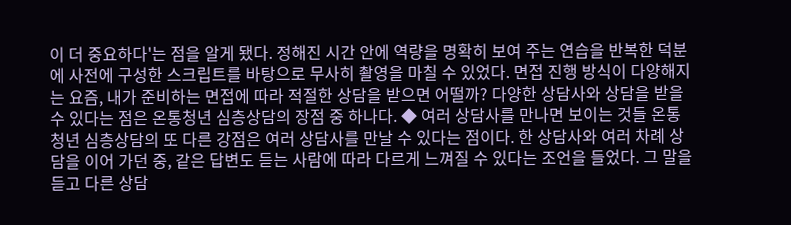이 더 중요하다'는 점을 알게 됐다. 정해진 시간 안에 역량을 명확히 보여 주는 연습을 반복한 덕분에 사전에 구성한 스크립트를 바탕으로 무사히 촬영을 마칠 수 있었다. 면접 진행 방식이 다양해지는 요즘, 내가 준비하는 면접에 따라 적절한 상담을 받으면 어떨까? 다양한 상담사와 상담을 받을 수 있다는 점은 온통청년 심층상담의 장점 중 하나다. ◆ 여러 상담사를 만나면 보이는 것들 온통청년 심층상담의 또 다른 강점은 여러 상담사를 만날 수 있다는 점이다. 한 상담사와 여러 차례 상담을 이어 가던 중, 같은 답변도 듣는 사람에 따라 다르게 느껴질 수 있다는 조언을 들었다. 그 말을 듣고 다른 상담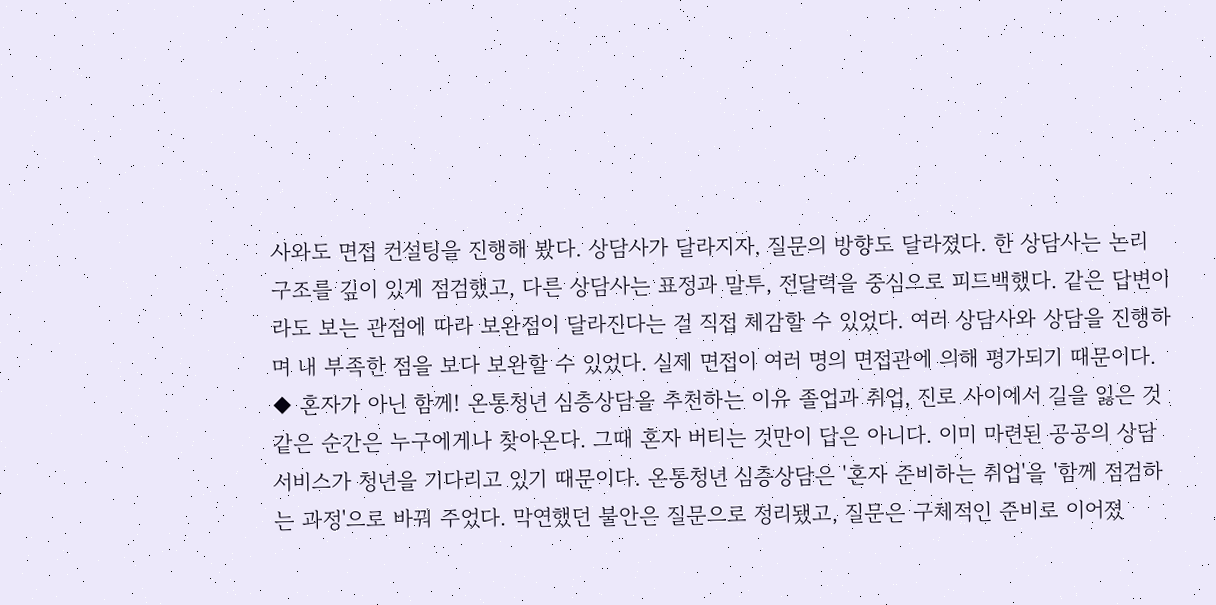사와도 면접 컨설팅을 진행해 봤다. 상담사가 달라지자, 질문의 방향도 달라졌다. 한 상담사는 논리 구조를 깊이 있게 점검했고, 다른 상담사는 표정과 말투, 전달력을 중심으로 피드백했다. 같은 답변이라도 보는 관점에 따라 보완점이 달라진다는 걸 직접 체감할 수 있었다. 여러 상담사와 상담을 진행하며 내 부족한 점을 보다 보완할 수 있었다. 실제 면접이 여러 명의 면접관에 의해 평가되기 때문이다. ◆ 혼자가 아닌 함께! 온통청년 심층상담을 추천하는 이유 졸업과 취업, 진로 사이에서 길을 잃은 것 같은 순간은 누구에게나 찾아온다. 그때 혼자 버티는 것만이 답은 아니다. 이미 마련된 공공의 상담 서비스가 청년을 기다리고 있기 때문이다. 온통청년 심층상담은 '혼자 준비하는 취업'을 '함께 점검하는 과정'으로 바꿔 주었다. 막연했던 불안은 질문으로 정리됐고, 질문은 구체적인 준비로 이어졌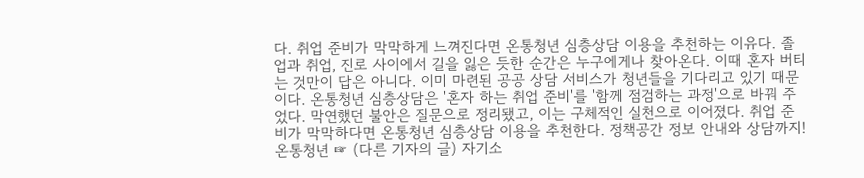다. 취업 준비가 막막하게 느껴진다면 온통청년 심층상담 이용을 추천하는 이유다. 졸업과 취업, 진로 사이에서 길을 잃은 듯한 순간은 누구에게나 찾아온다. 이때 혼자 버티는 것만이 답은 아니다. 이미 마련된 공공 상담 서비스가 청년들을 기다리고 있기 때문이다. 온통청년 심층상담은 '혼자 하는 취업 준비'를 '함께 점검하는 과정'으로 바꿔 주었다. 막연했던 불안은 질문으로 정리됐고, 이는 구체적인 실천으로 이어졌다. 취업 준비가 막막하다면 온통청년 심층상담 이용을 추천한다. 정책공간 정보 안내와 상담까지! 온통청년 ☞ (다른 기자의 글) 자기소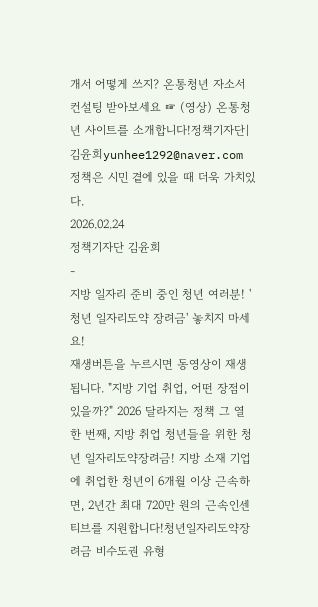개서 어떻게 쓰지? 온통청년 자소서 컨설팅 받아보세요 ☞ (영상) 온통청년 사이트를 소개합니다!정책기자단|김윤희yunhee1292@naver.com 정책은 시민 곁에 있을 때 더욱 가치있다.
2026.02.24
정책기자단 김윤희
-
지방 일자리 준비 중인 청년 여러분! '청년 일자리도약 장려금' 놓치지 마세요!
재생버튼을 누르시면 동영상이 재생됩니다. "지방 기업 취업, 어떤 장점이 있을까?" 2026 달라지는 정책 그 열한 번째, 지방 취업 청년들을 위한 청년 일자리도약장려금! 지방 소재 기업에 취업한 청년이 6개월 이상 근속하면, 2년간 최대 720만 원의 근속인센티브를 지원합니다!청년일자리도약장려금 비수도권 유형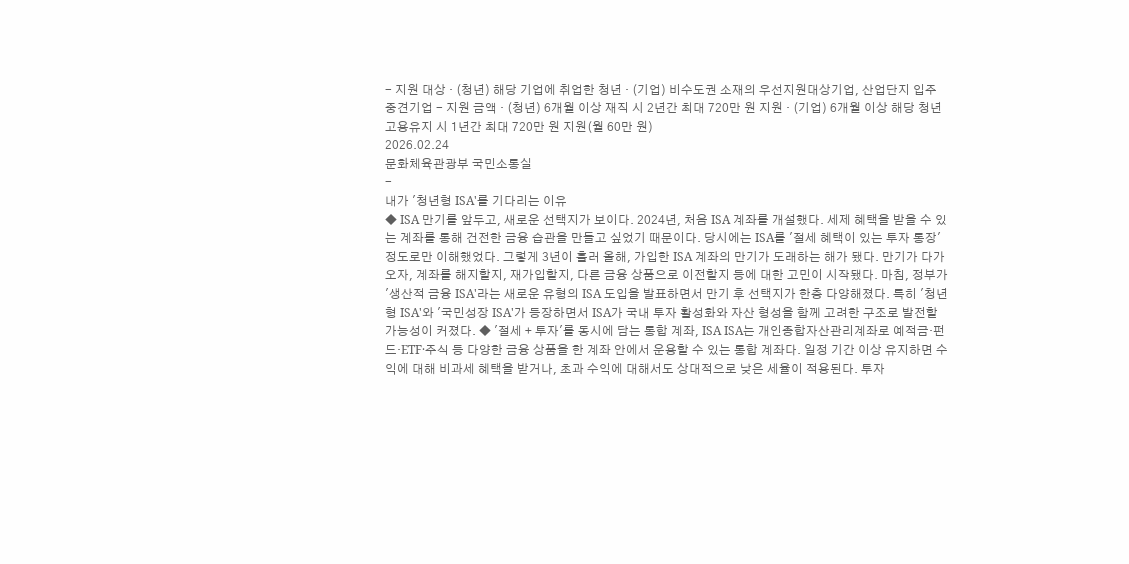- 지원 대상 · (청년) 해당 기업에 취업한 청년 · (기업) 비수도권 소재의 우선지원대상기업, 산업단지 입주 중견기업 - 지원 금액 · (청년) 6개월 이상 재직 시 2년간 최대 720만 원 지원 · (기업) 6개월 이상 해당 청년 고용유지 시 1년간 최대 720만 원 지원(월 60만 원)
2026.02.24
문화체육관광부 국민소통실
-
내가 '청년형 ISA'를 기다리는 이유
◆ ISA 만기를 앞두고, 새로운 선택지가 보이다. 2024년, 처음 ISA 계좌를 개설했다. 세제 혜택을 받을 수 있는 계좌를 통해 건전한 금융 습관을 만들고 싶었기 때문이다. 당시에는 ISA를 '절세 혜택이 있는 투자 통장' 정도로만 이해했었다. 그렇게 3년이 흘러 올해, 가입한 ISA 계좌의 만기가 도래하는 해가 됐다. 만기가 다가오자, 계좌를 해지할지, 재가입할지, 다른 금융 상품으로 이전할지 등에 대한 고민이 시작됐다. 마침, 정부가 '생산적 금융 ISA'라는 새로운 유형의 ISA 도입을 발표하면서 만기 후 선택지가 한층 다양해졌다. 특히 '청년형 ISA'와 '국민성장 ISA'가 등장하면서 ISA가 국내 투자 활성화와 자산 형성을 함께 고려한 구조로 발전할 가능성이 커졌다. ◆ '절세 + 투자'를 동시에 담는 통합 계좌, ISA ISA는 개인종합자산관리계좌로 예적금·펀드·ETF·주식 등 다양한 금융 상품을 한 계좌 안에서 운용할 수 있는 통합 계좌다. 일정 기간 이상 유지하면 수익에 대해 비과세 혜택을 받거나, 초과 수익에 대해서도 상대적으로 낮은 세율이 적용된다. 투자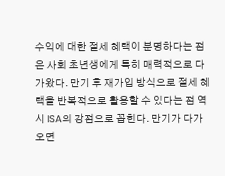수익에 대한 절세 혜택이 분명하다는 점은 사회 초년생에게 특히 매력적으로 다가왔다. 만기 후 재가입 방식으로 절세 혜택을 반복적으로 활용할 수 있다는 점 역시 ISA의 강점으로 꼽힌다. 만기가 다가오면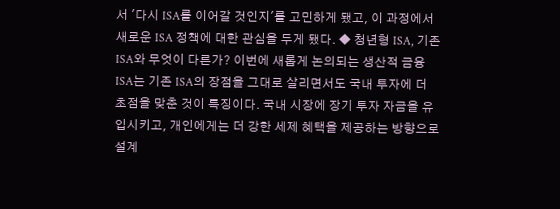서 '다시 ISA를 이어갈 것인지'를 고민하게 됐고, 이 과정에서 새로운 ISA 정책에 대한 관심을 두게 됐다. ◆ 청년형 ISA, 기존 ISA와 무엇이 다른가? 이번에 새롭게 논의되는 생산적 금융 ISA는 기존 ISA의 장점을 그대로 살리면서도 국내 투자에 더 초점을 맞춘 것이 특징이다. 국내 시장에 장기 투자 자금을 유입시키고, 개인에게는 더 강한 세제 혜택을 제공하는 방향으로 설계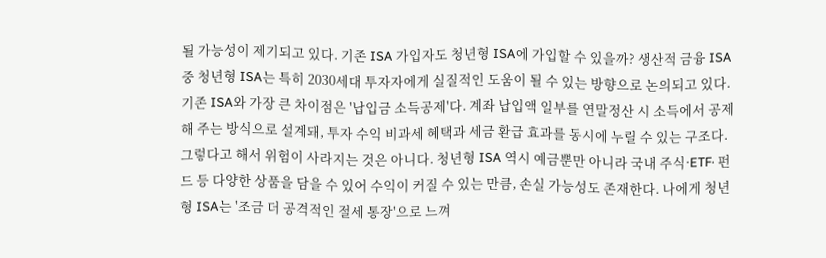될 가능성이 제기되고 있다. 기존 ISA 가입자도 청년형 ISA에 가입할 수 있을까? 생산적 금융 ISA 중 청년형 ISA는 특히 2030세대 투자자에게 실질적인 도움이 될 수 있는 방향으로 논의되고 있다. 기존 ISA와 가장 큰 차이점은 '납입금 소득공제'다. 계좌 납입액 일부를 연말정산 시 소득에서 공제해 주는 방식으로 설계돼, 투자 수익 비과세 혜택과 세금 환급 효과를 동시에 누릴 수 있는 구조다. 그렇다고 해서 위험이 사라지는 것은 아니다. 청년형 ISA 역시 예금뿐만 아니라 국내 주식·ETF· 펀드 등 다양한 상품을 담을 수 있어 수익이 커질 수 있는 만큼, 손실 가능성도 존재한다. 나에게 청년형 ISA는 '조금 더 공격적인 절세 통장'으로 느껴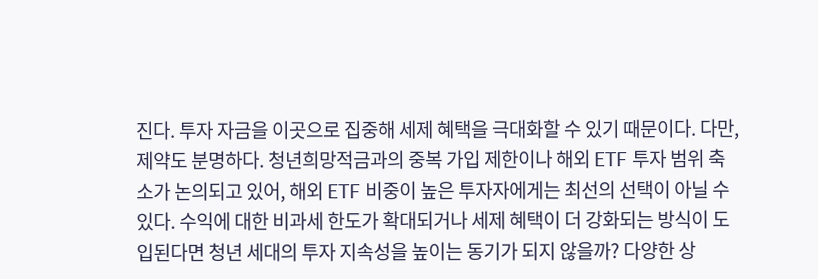진다. 투자 자금을 이곳으로 집중해 세제 혜택을 극대화할 수 있기 때문이다. 다만, 제약도 분명하다. 청년희망적금과의 중복 가입 제한이나 해외 ETF 투자 범위 축소가 논의되고 있어, 해외 ETF 비중이 높은 투자자에게는 최선의 선택이 아닐 수 있다. 수익에 대한 비과세 한도가 확대되거나 세제 혜택이 더 강화되는 방식이 도입된다면 청년 세대의 투자 지속성을 높이는 동기가 되지 않을까? 다양한 상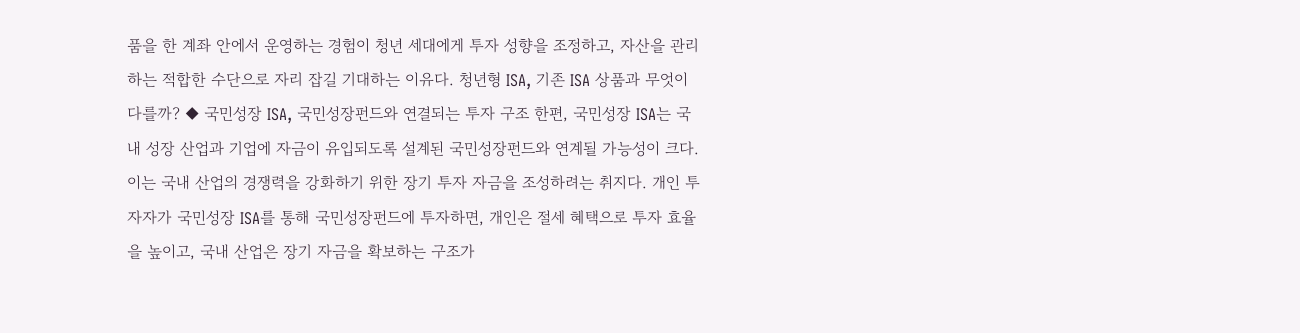품을 한 계좌 안에서 운영하는 경험이 청년 세대에게 투자 성향을 조정하고, 자산을 관리하는 적합한 수단으로 자리 잡길 기대하는 이유다. 청년형 ISA, 기존 ISA 상품과 무엇이 다를까? ◆ 국민성장 ISA, 국민성장펀드와 연결되는 투자 구조 한편, 국민성장 ISA는 국내 성장 산업과 기업에 자금이 유입되도록 설계된 국민성장펀드와 연계될 가능성이 크다. 이는 국내 산업의 경쟁력을 강화하기 위한 장기 투자 자금을 조성하려는 취지다. 개인 투자자가 국민성장 ISA를 통해 국민성장펀드에 투자하면, 개인은 절세 혜택으로 투자 효율을 높이고, 국내 산업은 장기 자금을 확보하는 구조가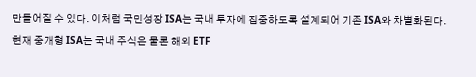만들어질 수 있다. 이처럼 국민성장 ISA는 국내 투자에 집중하도록 설계되어 기존 ISA와 차별화된다. 현재 중개형 ISA는 국내 주식은 물론 해외 ETF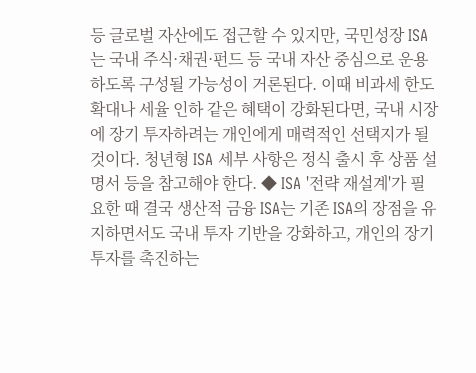등 글로벌 자산에도 접근할 수 있지만, 국민성장 ISA는 국내 주식·채권·펀드 등 국내 자산 중심으로 운용하도록 구성될 가능성이 거론된다. 이때 비과세 한도 확대나 세율 인하 같은 혜택이 강화된다면, 국내 시장에 장기 투자하려는 개인에게 매력적인 선택지가 될 것이다. 청년형 ISA 세부 사항은 정식 출시 후 상품 설명서 등을 참고해야 한다. ◆ ISA '전략 재설계'가 필요한 때 결국 생산적 금융 ISA는 기존 ISA의 장점을 유지하면서도 국내 투자 기반을 강화하고, 개인의 장기투자를 촉진하는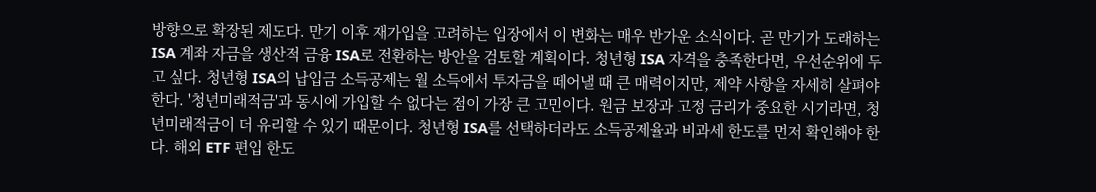방향으로 확장된 제도다. 만기 이후 재가입을 고려하는 입장에서 이 변화는 매우 반가운 소식이다. 곧 만기가 도래하는 ISA 계좌 자금을 생산적 금융 ISA로 전환하는 방안을 검토할 계획이다. 청년형 ISA 자격을 충족한다면, 우선순위에 두고 싶다. 청년형 ISA의 납입금 소득공제는 월 소득에서 투자금을 떼어낼 때 큰 매력이지만, 제약 사항을 자세히 살펴야 한다. '청년미래적금'과 동시에 가입할 수 없다는 점이 가장 큰 고민이다. 원금 보장과 고정 금리가 중요한 시기라면, 청년미래적금이 더 유리할 수 있기 때문이다. 청년형 ISA를 선택하더라도 소득공제율과 비과세 한도를 먼저 확인해야 한다. 해외 ETF 편입 한도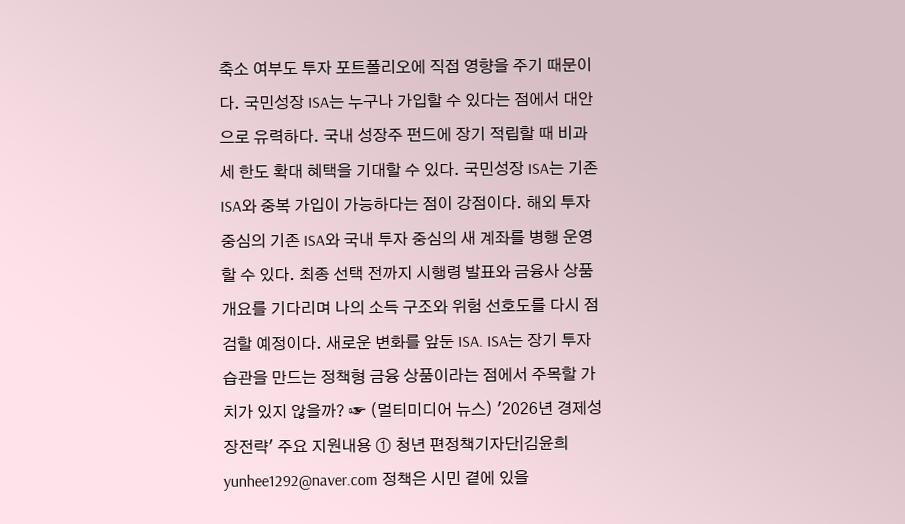축소 여부도 투자 포트폴리오에 직접 영향을 주기 때문이다. 국민성장 ISA는 누구나 가입할 수 있다는 점에서 대안으로 유력하다. 국내 성장주 펀드에 장기 적립할 때 비과세 한도 확대 혜택을 기대할 수 있다. 국민성장 ISA는 기존 ISA와 중복 가입이 가능하다는 점이 강점이다. 해외 투자 중심의 기존 ISA와 국내 투자 중심의 새 계좌를 병행 운영할 수 있다. 최종 선택 전까지 시행령 발표와 금융사 상품 개요를 기다리며 나의 소득 구조와 위험 선호도를 다시 점검할 예정이다. 새로운 변화를 앞둔 ISA. ISA는 장기 투자 습관을 만드는 정책형 금융 상품이라는 점에서 주목할 가치가 있지 않을까? ☞ (멀티미디어 뉴스) '2026년 경제성장전략' 주요 지원내용 ① 청년 편정책기자단|김윤희yunhee1292@naver.com 정책은 시민 곁에 있을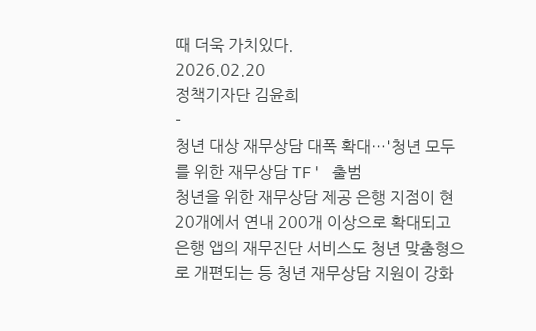때 더욱 가치있다.
2026.02.20
정책기자단 김윤희
-
청년 대상 재무상담 대폭 확대…'청년 모두를 위한 재무상담 TF' 출범
청년을 위한 재무상담 제공 은행 지점이 현 20개에서 연내 200개 이상으로 확대되고 은행 앱의 재무진단 서비스도 청년 맞춤형으로 개편되는 등 청년 재무상담 지원이 강화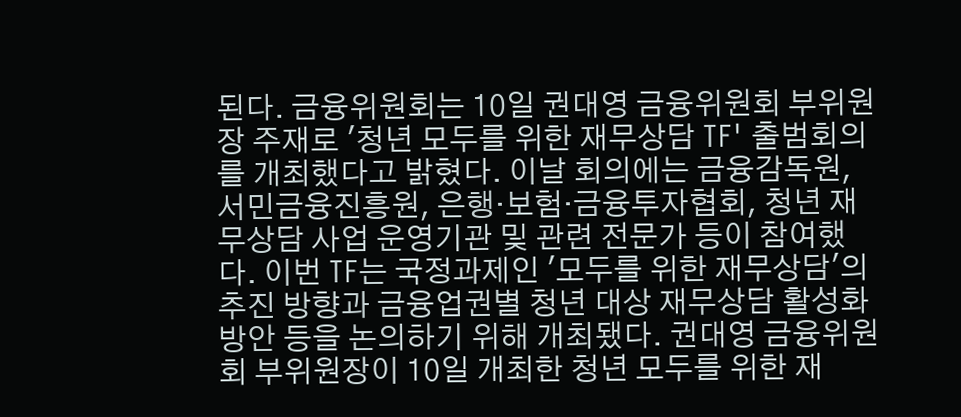된다. 금융위원회는 10일 권대영 금융위원회 부위원장 주재로 '청년 모두를 위한 재무상담 TF' 출범회의를 개최했다고 밝혔다. 이날 회의에는 금융감독원, 서민금융진흥원, 은행·보험·금융투자협회, 청년 재무상담 사업 운영기관 및 관련 전문가 등이 참여했다. 이번 TF는 국정과제인 '모두를 위한 재무상담'의 추진 방향과 금융업권별 청년 대상 재무상담 활성화 방안 등을 논의하기 위해 개최됐다. 권대영 금융위원회 부위원장이 10일 개최한 청년 모두를 위한 재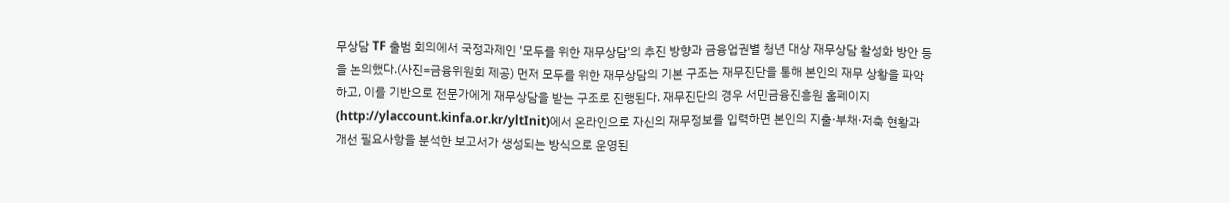무상담 TF 출범 회의에서 국정과제인 '모두를 위한 재무상담'의 추진 방향과 금융업권별 청년 대상 재무상담 활성화 방안 등을 논의했다.(사진=금융위원회 제공) 먼저 모두를 위한 재무상담의 기본 구조는 재무진단을 통해 본인의 재무 상황을 파악하고, 이를 기반으로 전문가에게 재무상담을 받는 구조로 진행된다. 재무진단의 경우 서민금융진흥원 홈페이지(http://ylaccount.kinfa.or.kr/yltInit)에서 온라인으로 자신의 재무정보를 입력하면 본인의 지출·부채·저축 현황과 개선 필요사항을 분석한 보고서가 생성되는 방식으로 운영된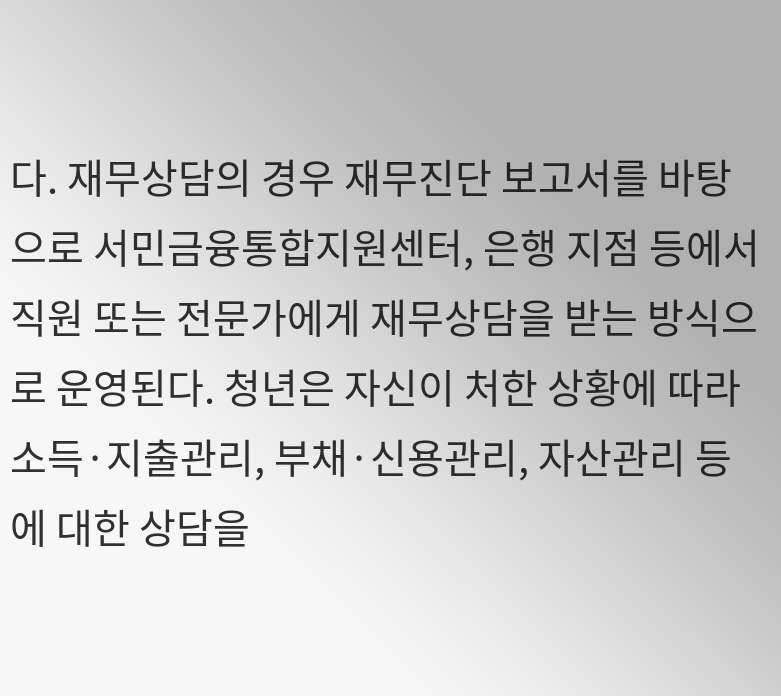다. 재무상담의 경우 재무진단 보고서를 바탕으로 서민금융통합지원센터, 은행 지점 등에서 직원 또는 전문가에게 재무상담을 받는 방식으로 운영된다. 청년은 자신이 처한 상황에 따라 소득·지출관리, 부채·신용관리, 자산관리 등에 대한 상담을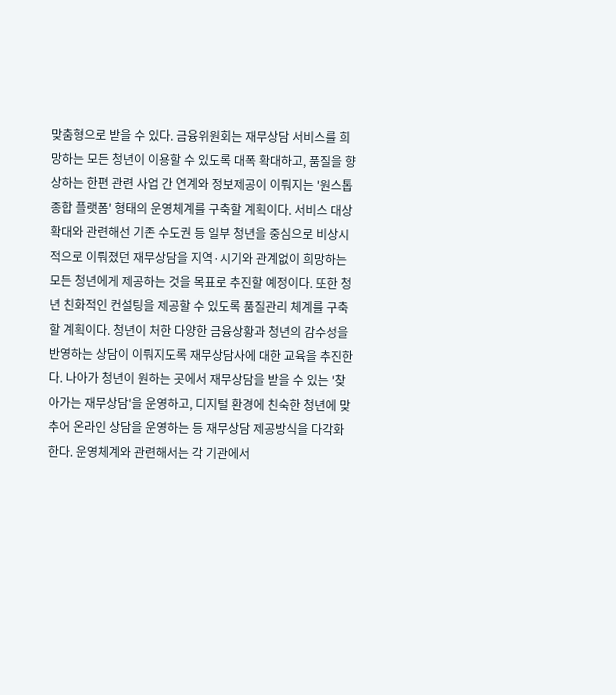맞춤형으로 받을 수 있다. 금융위원회는 재무상담 서비스를 희망하는 모든 청년이 이용할 수 있도록 대폭 확대하고, 품질을 향상하는 한편 관련 사업 간 연계와 정보제공이 이뤄지는 '원스톱 종합 플랫폼' 형태의 운영체계를 구축할 계획이다. 서비스 대상 확대와 관련해선 기존 수도권 등 일부 청년을 중심으로 비상시적으로 이뤄졌던 재무상담을 지역·시기와 관계없이 희망하는 모든 청년에게 제공하는 것을 목표로 추진할 예정이다. 또한 청년 친화적인 컨설팅을 제공할 수 있도록 품질관리 체계를 구축할 계획이다. 청년이 처한 다양한 금융상황과 청년의 감수성을 반영하는 상담이 이뤄지도록 재무상담사에 대한 교육을 추진한다. 나아가 청년이 원하는 곳에서 재무상담을 받을 수 있는 '찾아가는 재무상담'을 운영하고, 디지털 환경에 친숙한 청년에 맞추어 온라인 상담을 운영하는 등 재무상담 제공방식을 다각화한다. 운영체계와 관련해서는 각 기관에서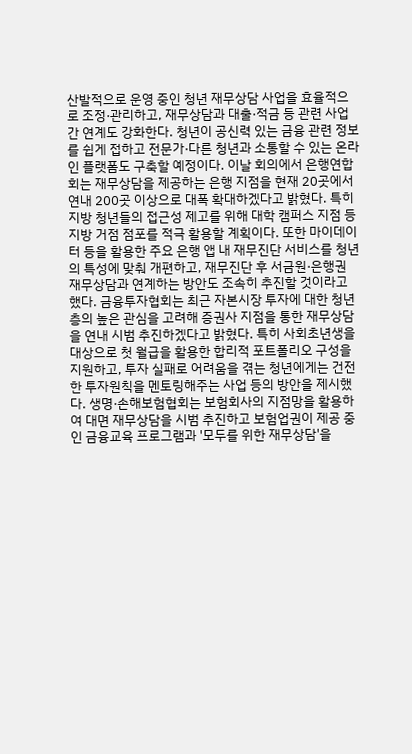산발적으로 운영 중인 청년 재무상담 사업을 효율적으로 조정·관리하고, 재무상담과 대출·적금 등 관련 사업간 연계도 강화한다. 청년이 공신력 있는 금융 관련 정보를 쉽게 접하고 전문가·다른 청년과 소통할 수 있는 온라인 플랫폼도 구축할 예정이다. 이날 회의에서 은행연합회는 재무상담을 제공하는 은행 지점을 현재 20곳에서 연내 200곳 이상으로 대폭 확대하겠다고 밝혔다. 특히 지방 청년들의 접근성 제고를 위해 대학 캠퍼스 지점 등 지방 거점 점포를 적극 활용할 계획이다. 또한 마이데이터 등을 활용한 주요 은행 앱 내 재무진단 서비스를 청년의 특성에 맞춰 개편하고, 재무진단 후 서금원·은행권 재무상담과 연계하는 방안도 조속히 추진할 것이라고 했다. 금융투자협회는 최근 자본시장 투자에 대한 청년층의 높은 관심을 고려해 증권사 지점을 통한 재무상담을 연내 시범 추진하겠다고 밝혔다. 특히 사회초년생을 대상으로 첫 월급을 활용한 합리적 포트폴리오 구성을 지원하고, 투자 실패로 어려움을 겪는 청년에게는 건전한 투자원칙을 멘토링해주는 사업 등의 방안을 제시했다. 생명·손해보험협회는 보험회사의 지점망을 활용하여 대면 재무상담을 시범 추진하고 보험업권이 제공 중인 금융교육 프로그램과 '모두를 위한 재무상담'을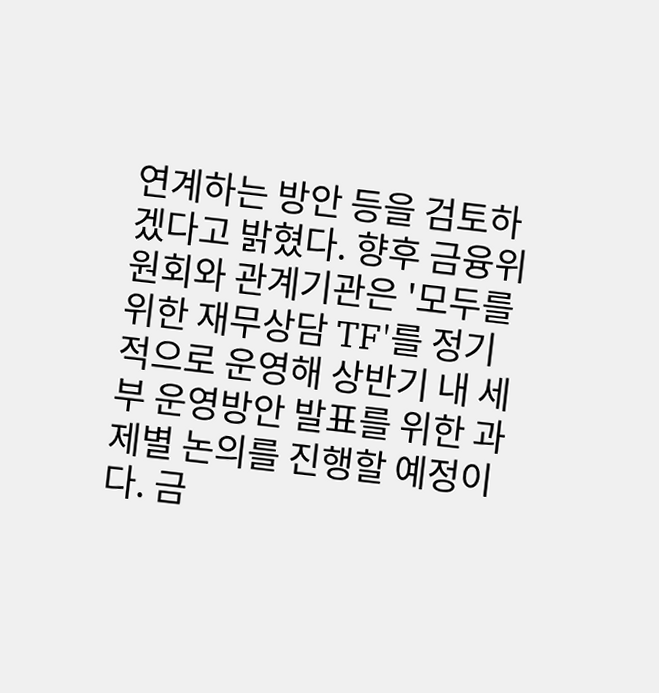연계하는 방안 등을 검토하겠다고 밝혔다. 향후 금융위원회와 관계기관은 '모두를 위한 재무상담 TF'를 정기적으로 운영해 상반기 내 세부 운영방안 발표를 위한 과제별 논의를 진행할 예정이다. 금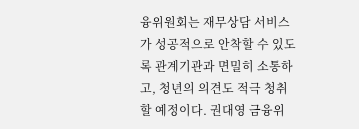융위원회는 재무상담 서비스가 성공적으로 안착할 수 있도록 관계기관과 면밀히 소통하고, 청년의 의견도 적극 청취할 예정이다. 권대영 금융위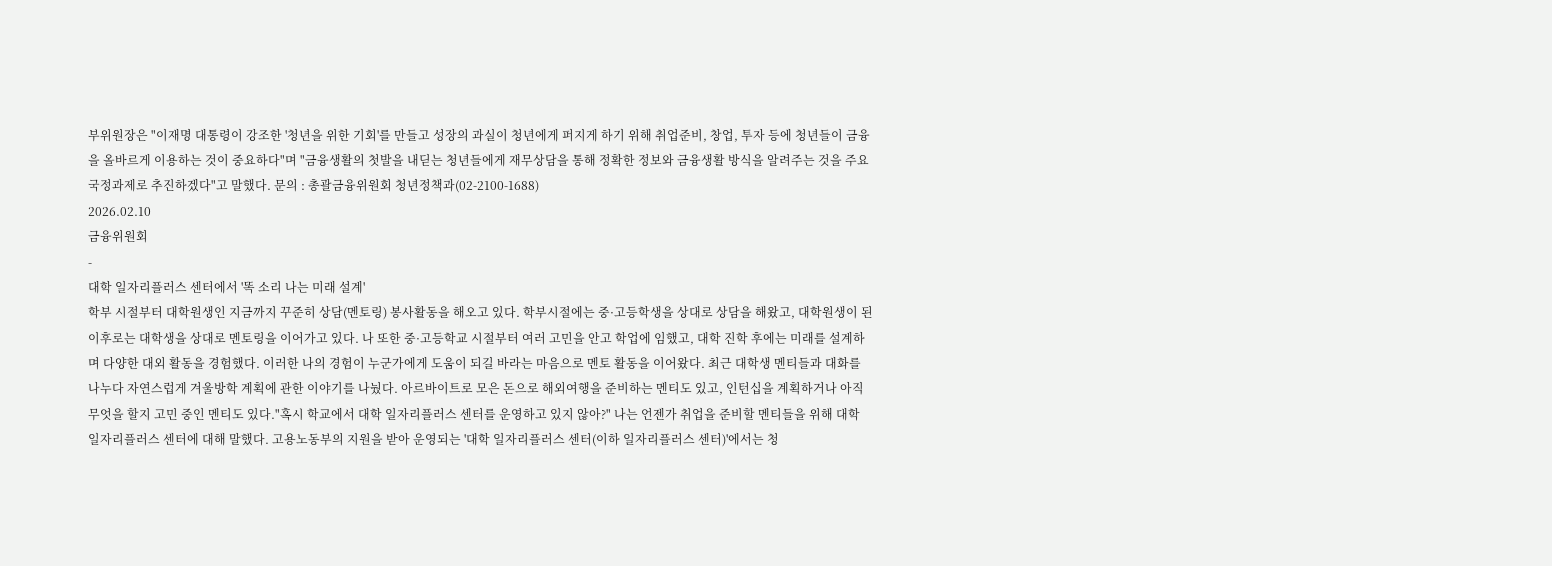부위원장은 "이재명 대통령이 강조한 '청년을 위한 기회'를 만들고 성장의 과실이 청년에게 퍼지게 하기 위해 취업준비, 창업, 투자 등에 청년들이 금융을 올바르게 이용하는 것이 중요하다"며 "금융생활의 첫발을 내딛는 청년들에게 재무상담을 통해 정확한 정보와 금융생활 방식을 알려주는 것을 주요 국정과제로 추진하겠다"고 말했다. 문의 : 총괄금융위원회 청년정책과(02-2100-1688)
2026.02.10
금융위원회
-
대학 일자리플러스 센터에서 '똑 소리 나는 미래 설계'
학부 시절부터 대학원생인 지금까지 꾸준히 상담(멘토링) 봉사활동을 해오고 있다. 학부시절에는 중·고등학생을 상대로 상담을 해왔고, 대학원생이 된 이후로는 대학생을 상대로 멘토링을 이어가고 있다. 나 또한 중·고등학교 시절부터 여러 고민을 안고 학업에 임했고, 대학 진학 후에는 미래를 설계하며 다양한 대외 활동을 경험했다. 이러한 나의 경험이 누군가에게 도움이 되길 바라는 마음으로 멘토 활동을 이어왔다. 최근 대학생 멘티들과 대화를 나누다 자연스럽게 겨울방학 계획에 관한 이야기를 나눴다. 아르바이트로 모은 돈으로 해외여행을 준비하는 멘티도 있고, 인턴십을 계획하거나 아직 무엇을 할지 고민 중인 멘티도 있다."혹시 학교에서 대학 일자리플러스 센터를 운영하고 있지 않아?" 나는 언젠가 취업을 준비할 멘티들을 위해 대학 일자리플러스 센터에 대해 말했다. 고용노동부의 지원을 받아 운영되는 '대학 일자리플러스 센터(이하 일자리플러스 센터)'에서는 청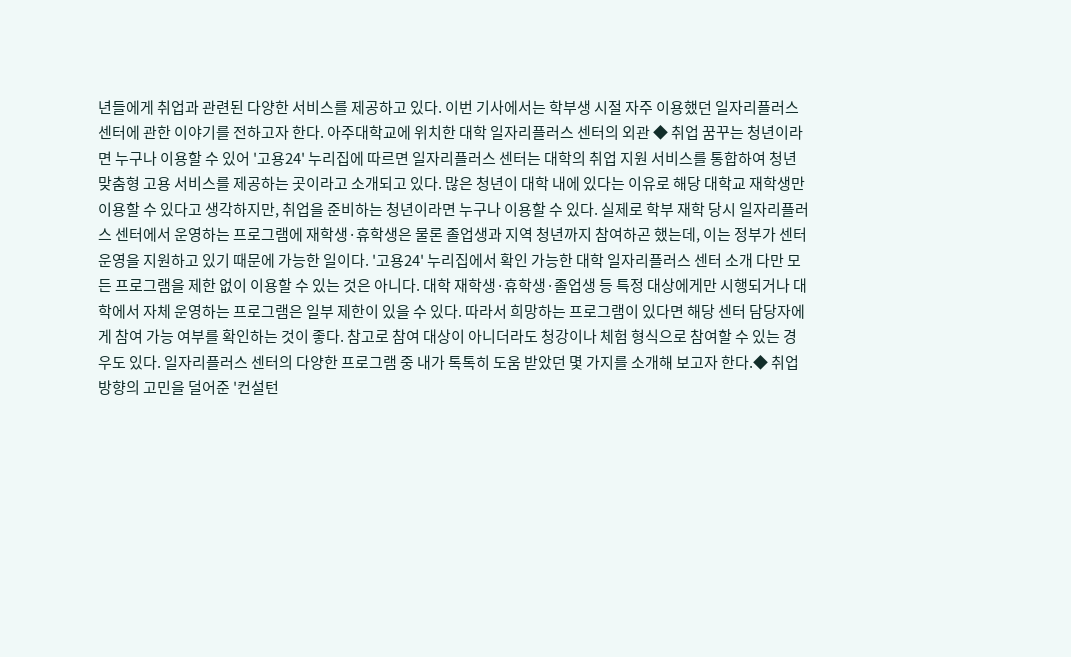년들에게 취업과 관련된 다양한 서비스를 제공하고 있다. 이번 기사에서는 학부생 시절 자주 이용했던 일자리플러스 센터에 관한 이야기를 전하고자 한다. 아주대학교에 위치한 대학 일자리플러스 센터의 외관 ◆ 취업 꿈꾸는 청년이라면 누구나 이용할 수 있어 '고용24' 누리집에 따르면 일자리플러스 센터는 대학의 취업 지원 서비스를 통합하여 청년 맞춤형 고용 서비스를 제공하는 곳이라고 소개되고 있다. 많은 청년이 대학 내에 있다는 이유로 해당 대학교 재학생만 이용할 수 있다고 생각하지만, 취업을 준비하는 청년이라면 누구나 이용할 수 있다. 실제로 학부 재학 당시 일자리플러스 센터에서 운영하는 프로그램에 재학생·휴학생은 물론 졸업생과 지역 청년까지 참여하곤 했는데, 이는 정부가 센터 운영을 지원하고 있기 때문에 가능한 일이다. '고용24' 누리집에서 확인 가능한 대학 일자리플러스 센터 소개 다만 모든 프로그램을 제한 없이 이용할 수 있는 것은 아니다. 대학 재학생·휴학생·졸업생 등 특정 대상에게만 시행되거나 대학에서 자체 운영하는 프로그램은 일부 제한이 있을 수 있다. 따라서 희망하는 프로그램이 있다면 해당 센터 담당자에게 참여 가능 여부를 확인하는 것이 좋다. 참고로 참여 대상이 아니더라도 청강이나 체험 형식으로 참여할 수 있는 경우도 있다. 일자리플러스 센터의 다양한 프로그램 중 내가 톡톡히 도움 받았던 몇 가지를 소개해 보고자 한다.◆ 취업 방향의 고민을 덜어준 '컨설턴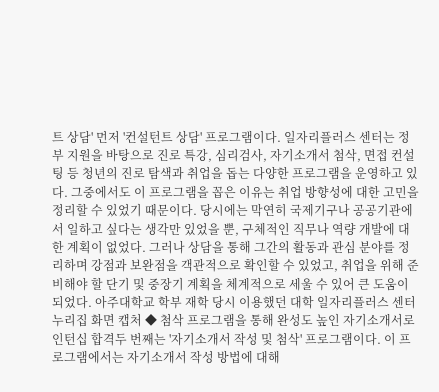트 상담' 먼저 '컨설턴트 상담' 프로그램이다. 일자리플러스 센터는 정부 지원을 바탕으로 진로 특강, 심리검사, 자기소개서 첨삭, 면접 컨설팅 등 청년의 진로 탐색과 취업을 돕는 다양한 프로그램을 운영하고 있다. 그중에서도 이 프로그램을 꼽은 이유는 취업 방향성에 대한 고민을 정리할 수 있었기 때문이다. 당시에는 막연히 국제기구나 공공기관에서 일하고 싶다는 생각만 있었을 뿐, 구체적인 직무나 역량 개발에 대한 계획이 없었다. 그러나 상담을 통해 그간의 활동과 관심 분야를 정리하며 강점과 보완점을 객관적으로 확인할 수 있었고, 취업을 위해 준비해야 할 단기 및 중장기 계획을 체계적으로 세울 수 있어 큰 도움이 되었다. 아주대학교 학부 재학 당시 이용했던 대학 일자리플러스 센터 누리집 화면 캡처 ◆ 첨삭 프로그램을 통해 완성도 높인 자기소개서로 인턴십 합격두 번째는 '자기소개서 작성 및 첨삭' 프로그램이다. 이 프로그램에서는 자기소개서 작성 방법에 대해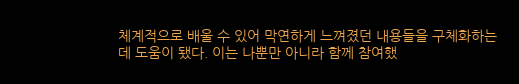체계적으로 배울 수 있어 막연하게 느껴졌던 내용들을 구체화하는 데 도움이 됐다. 이는 나뿐만 아니라 함께 참여했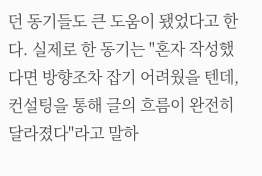던 동기들도 큰 도움이 됐었다고 한다. 실제로 한 동기는 "혼자 작성했다면 방향조차 잡기 어려웠을 텐데, 컨설팅을 통해 글의 흐름이 완전히 달라졌다"라고 말하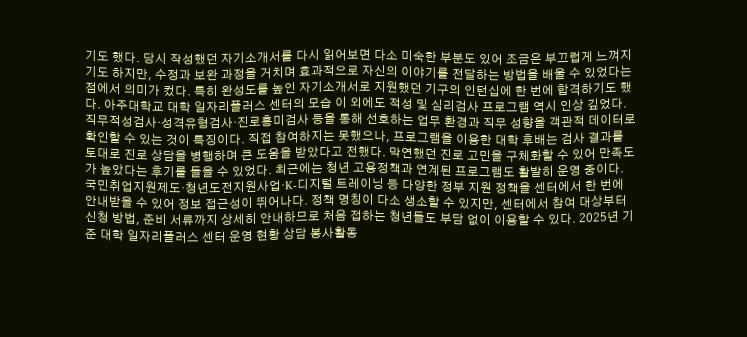기도 했다. 당시 작성했던 자기소개서를 다시 읽어보면 다소 미숙한 부분도 있어 조금은 부끄럽게 느껴지기도 하지만, 수정과 보완 과정을 거치며 효과적으로 자신의 이야기를 전달하는 방법을 배울 수 있었다는 점에서 의미가 컸다. 특히 완성도를 높인 자기소개서로 지원했던 기구의 인턴십에 한 번에 합격하기도 했다. 아주대학교 대학 일자리플러스 센터의 모습 이 외에도 적성 및 심리검사 프로그램 역시 인상 깊었다. 직무적성검사·성격유형검사·진로흥미검사 등을 통해 선호하는 업무 환경과 직무 성향을 객관적 데이터로 확인할 수 있는 것이 특징이다. 직접 참여하지는 못했으나, 프로그램을 이용한 대학 후배는 검사 결과를 토대로 진로 상담을 병행하며 큰 도움을 받았다고 전했다. 막연했던 진로 고민을 구체화할 수 있어 만족도가 높았다는 후기를 들을 수 있었다. 최근에는 청년 고용정책과 연계된 프로그램도 활발히 운영 중이다. 국민취업지원제도·청년도전지원사업·K-디지털 트레이닝 등 다양한 정부 지원 정책을 센터에서 한 번에 안내받을 수 있어 정보 접근성이 뛰어나다. 정책 명칭이 다소 생소할 수 있지만, 센터에서 참여 대상부터 신청 방법, 준비 서류까지 상세히 안내하므로 처음 접하는 청년들도 부담 없이 이용할 수 있다. 2025년 기준 대학 일자리플러스 센터 운영 현황 상담 봉사활동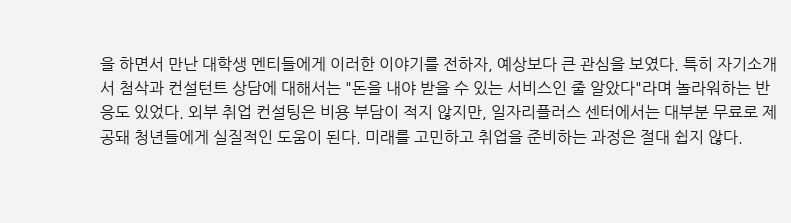을 하면서 만난 대학생 멘티들에게 이러한 이야기를 전하자, 예상보다 큰 관심을 보였다. 특히 자기소개서 첨삭과 컨설턴트 상담에 대해서는 "돈을 내야 받을 수 있는 서비스인 줄 알았다"라며 놀라워하는 반응도 있었다. 외부 취업 컨설팅은 비용 부담이 적지 않지만, 일자리플러스 센터에서는 대부분 무료로 제공돼 청년들에게 실질적인 도움이 된다. 미래를 고민하고 취업을 준비하는 과정은 절대 쉽지 않다.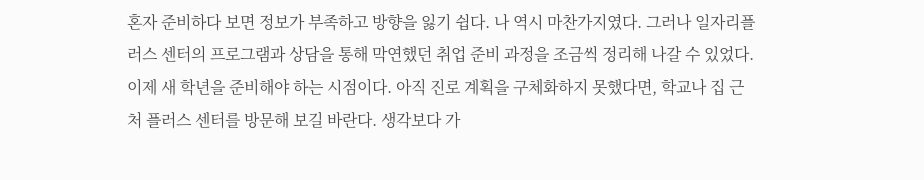혼자 준비하다 보면 정보가 부족하고 방향을 잃기 쉽다. 나 역시 마찬가지였다. 그러나 일자리플러스 센터의 프로그램과 상담을 통해 막연했던 취업 준비 과정을 조금씩 정리해 나갈 수 있었다. 이제 새 학년을 준비해야 하는 시점이다. 아직 진로 계획을 구체화하지 못했다면, 학교나 집 근처 플러스 센터를 방문해 보길 바란다. 생각보다 가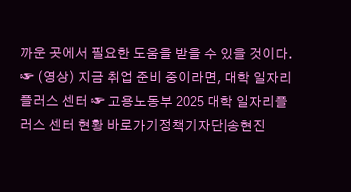까운 곳에서 필요한 도움을 받을 수 있을 것이다. ☞ (영상) 지금 취업 준비 중이라면, 대학 일자리플러스 센터 ☞ 고용노동부 2025 대학 일자리플러스 센터 현황 바로가기정책기자단|송현진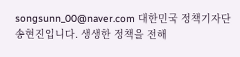songsunn_00@naver.com 대한민국 정책기자단 송현진입니다. 생생한 정책을 전해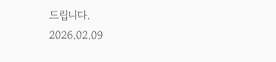드립니다.
2026.02.09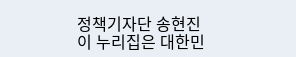정책기자단 송현진
이 누리집은 대한민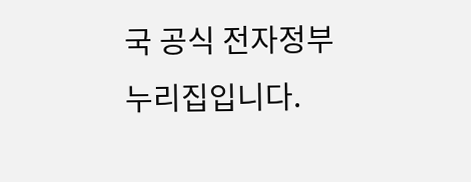국 공식 전자정부 누리집입니다.